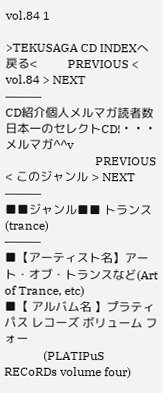vol.84 1

>TEKUSAGA CD INDEXへ戻る<          PREVIOUS < vol.84 > NEXT
―――
CD紹介個人メルマガ読者数日本一のセレクトCD!・・・メルマガ^^v
                              PREVIOUS < このジャンル > NEXT
―――
■■ジャンル■■ トランス(trance)
―――
■【アーティスト名】アート・オブ・トランスなど(Art of Trance, etc)
■【 アルバム名 】プラティパス レコーズ ボリューム フォー
             (PLATIPuS RECoRDs volume four)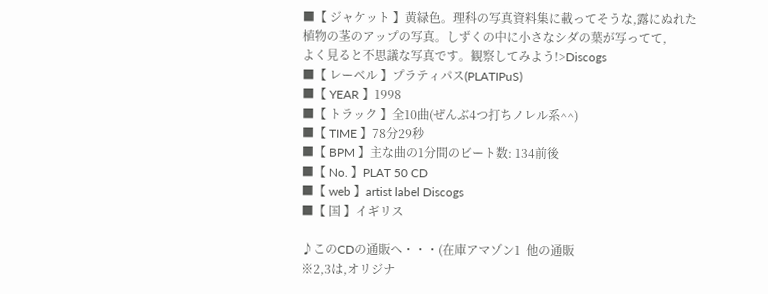■【 ジャケット 】黄緑色。理科の写真資料集に載ってそうな,露にぬれた
植物の茎のアップの写真。しずくの中に小さなシダの葉が写ってて,
よく見ると不思議な写真です。観察してみよう!>Discogs
■【 レーベル 】プラティパス(PLATIPuS)
■【 YEAR 】1998
■【 トラック 】全10曲(ぜんぶ4つ打ちノレル系^^)
■【 TIME 】78分29秒
■【 BPM 】主な曲の1分間のビート数: 134前後
■【 No. 】PLAT 50 CD
■【 web 】artist label Discogs
■【 国 】イギリス

♪このCDの通販へ・・・(在庫アマゾン1  他の通販
※2,3は,オリジナ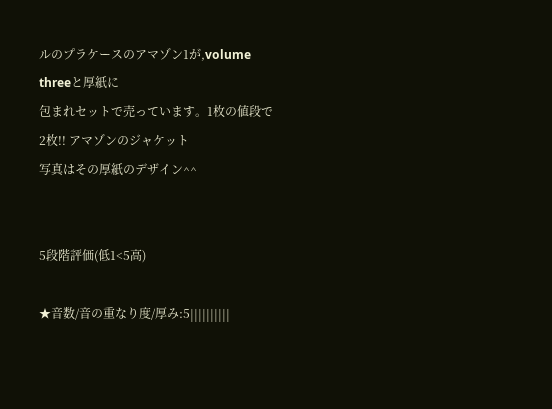ルのプラケースのアマゾン1が,volume threeと厚紙に
包まれセットで売っています。1枚の値段で2枚!! アマゾンのジャケット
写真はその厚紙のデザイン^^


5段階評価(低1<5高)

★音数/音の重なり度/厚み:5||||||||||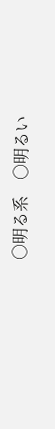○明る系    ○明るい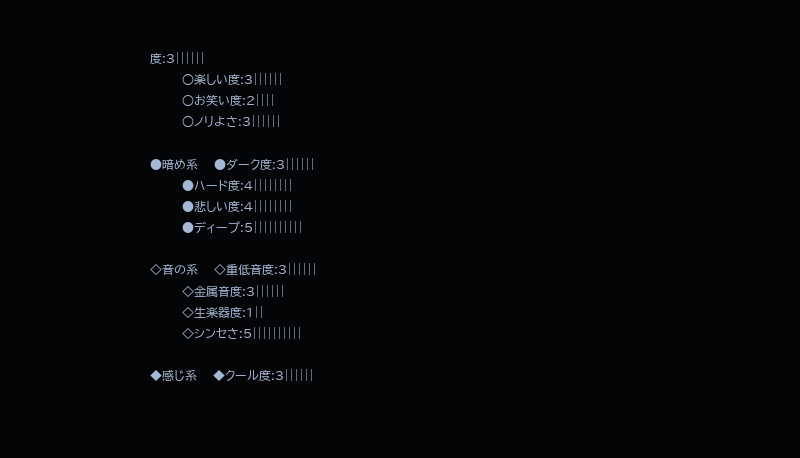度:3||||||
        ○楽しい度:3||||||
        ○お笑い度:2||||
        ○ノリよさ:3||||||

●暗め系    ●ダーク度:3||||||
        ●ハード度:4||||||||
        ●悲しい度:4||||||||
        ●ディープ:5||||||||||

◇音の系    ◇重低音度:3||||||
        ◇金属音度:3||||||
        ◇生楽器度:1||
        ◇シンセさ:5||||||||||

◆感じ系    ◆クール度:3||||||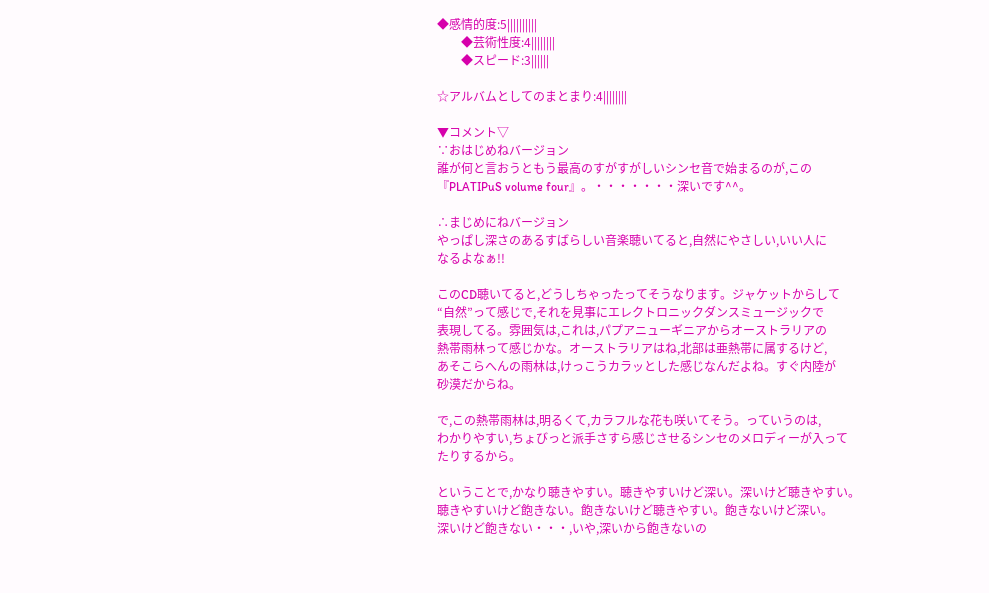◆感情的度:5||||||||||
        ◆芸術性度:4||||||||
        ◆スピード:3||||||

☆アルバムとしてのまとまり:4||||||||

▼コメント▽
∵おはじめねバージョン
誰が何と言おうともう最高のすがすがしいシンセ音で始まるのが,この
『PLATIPuS volume four』。・・・・・・・深いです^^。

∴まじめにねバージョン
やっぱし深さのあるすばらしい音楽聴いてると,自然にやさしい,いい人に
なるよなぁ!!

このCD聴いてると,どうしちゃったってそうなります。ジャケットからして
“自然”って感じで,それを見事にエレクトロニックダンスミュージックで
表現してる。雰囲気は,これは,パプアニューギニアからオーストラリアの
熱帯雨林って感じかな。オーストラリアはね,北部は亜熱帯に属するけど,
あそこらへんの雨林は,けっこうカラッとした感じなんだよね。すぐ内陸が
砂漠だからね。

で,この熱帯雨林は,明るくて,カラフルな花も咲いてそう。っていうのは,
わかりやすい,ちょびっと派手さすら感じさせるシンセのメロディーが入って
たりするから。

ということで,かなり聴きやすい。聴きやすいけど深い。深いけど聴きやすい。
聴きやすいけど飽きない。飽きないけど聴きやすい。飽きないけど深い。
深いけど飽きない・・・,いや,深いから飽きないの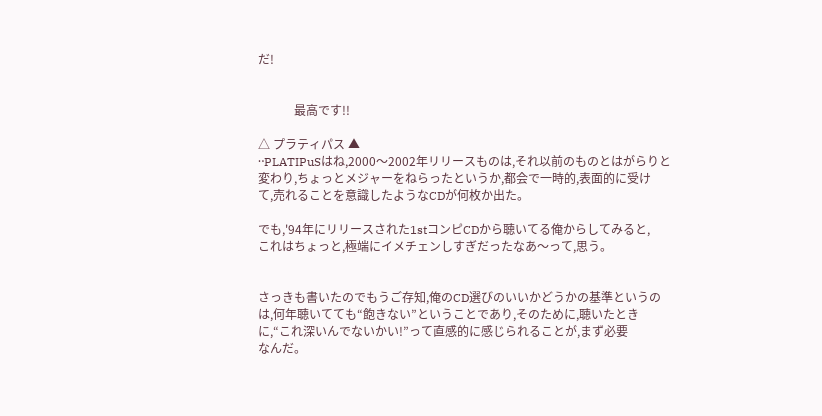だ!


            最高です!!

△ プラティパス ▲
‥PLATIPuSはね,2000〜2002年リリースものは,それ以前のものとはがらりと
変わり,ちょっとメジャーをねらったというか,都会で一時的,表面的に受け
て,売れることを意識したようなCDが何枚か出た。

でも,'94年にリリースされた1stコンピCDから聴いてる俺からしてみると,
これはちょっと,極端にイメチェンしすぎだったなあ〜って,思う。


さっきも書いたのでもうご存知,俺のCD選びのいいかどうかの基準というの
は,何年聴いてても“飽きない”ということであり,そのために,聴いたとき
に,“これ深いんでないかい!”って直感的に感じられることが,まず必要
なんだ。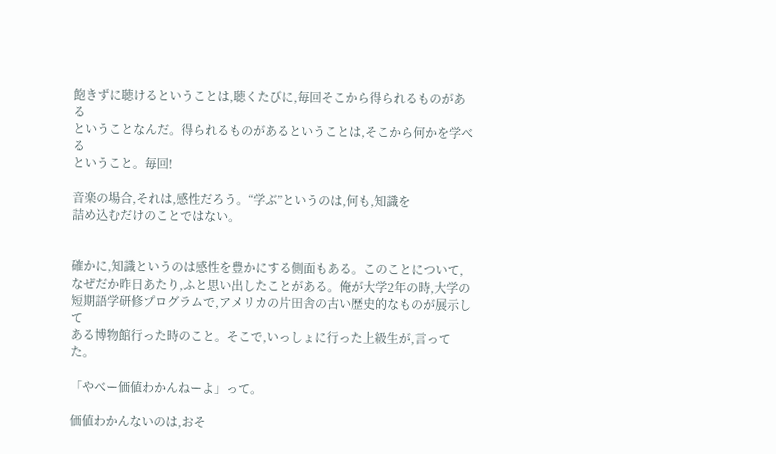飽きずに聴けるということは,聴くたびに,毎回そこから得られるものがある
ということなんだ。得られるものがあるということは,そこから何かを学べる
ということ。毎回!

音楽の場合,それは,感性だろう。“学ぶ”というのは,何も,知識を
詰め込むだけのことではない。


確かに,知識というのは感性を豊かにする側面もある。このことについて,
なぜだか昨日あたり,ふと思い出したことがある。俺が大学2年の時,大学の
短期語学研修プログラムで,アメリカの片田舎の古い歴史的なものが展示して
ある博物館行った時のこと。そこで,いっしょに行った上級生が,言ってた。

「やべー価値わかんねーよ」って。

価値わかんないのは,おそ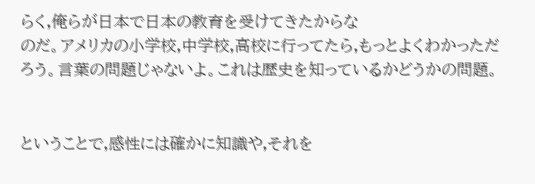らく,俺らが日本で日本の教育を受けてきたからな
のだ。アメリカの小学校,中学校,高校に行ってたら,もっとよくわかっただ
ろう。言葉の問題じゃないよ。これは歴史を知っているかどうかの問題。


ということで,感性には確かに知識や,それを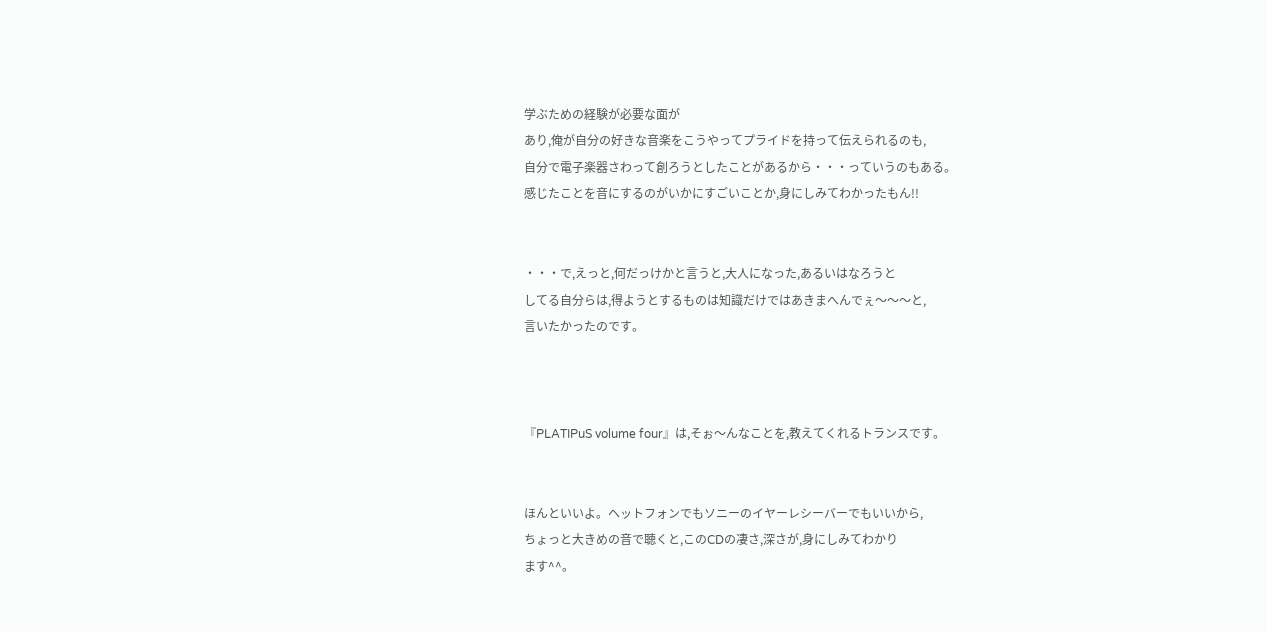学ぶための経験が必要な面が
あり,俺が自分の好きな音楽をこうやってプライドを持って伝えられるのも,
自分で電子楽器さわって創ろうとしたことがあるから・・・っていうのもある。
感じたことを音にするのがいかにすごいことか,身にしみてわかったもん!!


・・・で,えっと,何だっけかと言うと,大人になった,あるいはなろうと
してる自分らは,得ようとするものは知識だけではあきまへんでぇ〜〜〜と,
言いたかったのです。



『PLATIPuS volume four』は,そぉ〜んなことを,教えてくれるトランスです。


ほんといいよ。ヘットフォンでもソニーのイヤーレシーバーでもいいから,
ちょっと大きめの音で聴くと,このCDの凄さ,深さが,身にしみてわかり
ます^^。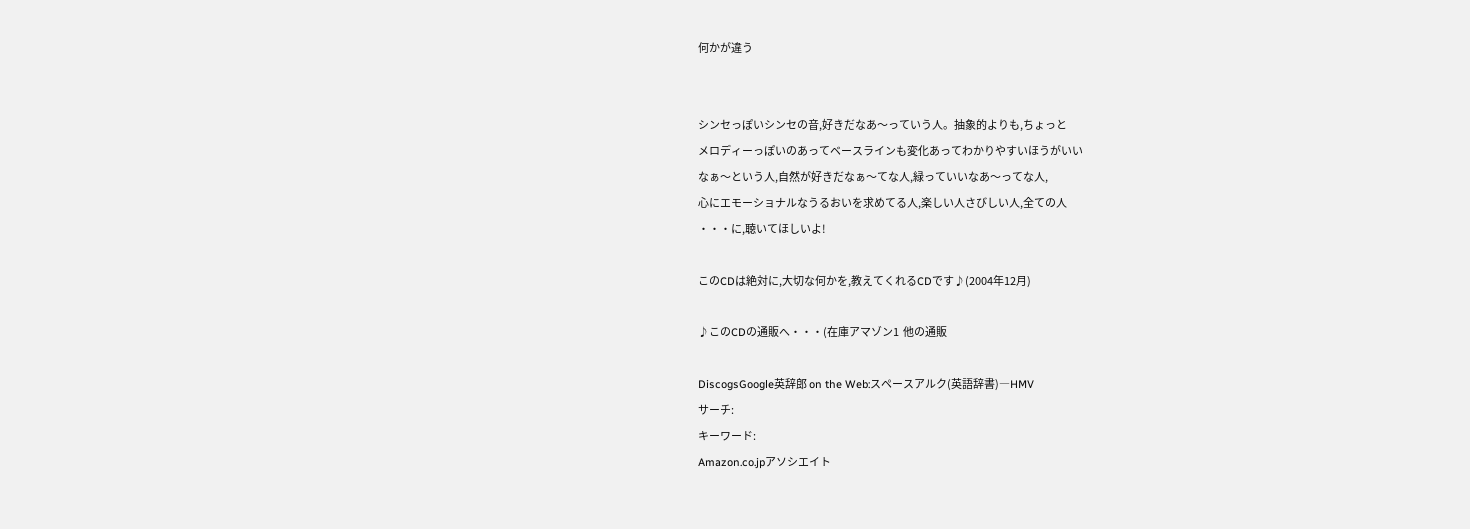何かが違う


シンセっぽいシンセの音,好きだなあ〜っていう人。抽象的よりも,ちょっと
メロディーっぽいのあってベースラインも変化あってわかりやすいほうがいい
なぁ〜という人,自然が好きだなぁ〜てな人,緑っていいなあ〜ってな人,
心にエモーショナルなうるおいを求めてる人,楽しい人さびしい人,全ての人
・・・に,聴いてほしいよ!

このCDは絶対に,大切な何かを,教えてくれるCDです♪(2004年12月)

♪このCDの通販へ・・・(在庫アマゾン1  他の通販

DiscogsGoogle英辞郎 on the Web:スペースアルク(英語辞書)―HMV
サーチ:
キーワード:
Amazon.co.jpアソシエイト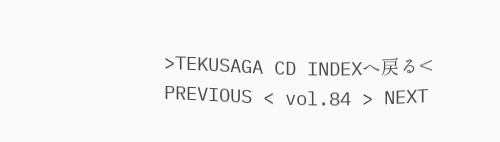>TEKUSAGA CD INDEXへ戻る<          PREVIOUS < vol.84 > NEXT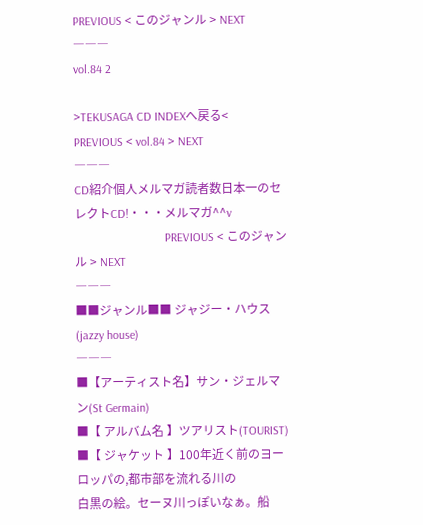PREVIOUS < このジャンル > NEXT
―――
vol.84 2

>TEKUSAGA CD INDEXへ戻る<          PREVIOUS < vol.84 > NEXT
―――
CD紹介個人メルマガ読者数日本一のセレクトCD!・・・メルマガ^^v
                              PREVIOUS < このジャンル > NEXT
―――
■■ジャンル■■ ジャジー・ハウス(jazzy house)
―――
■【アーティスト名】サン・ジェルマン(St Germain)
■【 アルバム名 】ツアリスト(TOURIST)
■【 ジャケット 】100年近く前のヨーロッパの,都市部を流れる川の
白黒の絵。セーヌ川っぽいなぁ。船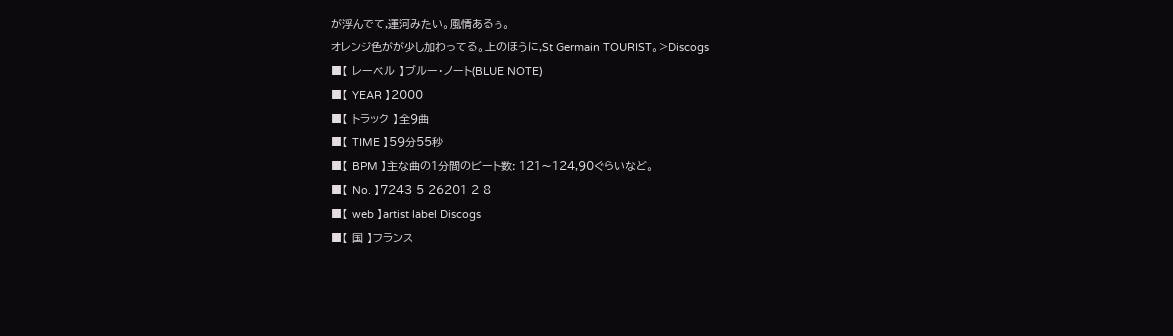が浮んでて,運河みたい。風情あるぅ。
オレンジ色がが少し加わってる。上のほうに,St Germain TOURIST。>Discogs
■【 レーベル 】ブルー・ノート(BLUE NOTE)
■【 YEAR 】2000
■【 トラック 】全9曲
■【 TIME 】59分55秒
■【 BPM 】主な曲の1分間のビート数: 121〜124,90ぐらいなど。
■【 No. 】7243 5 26201 2 8
■【 web 】artist label Discogs
■【 国 】フランス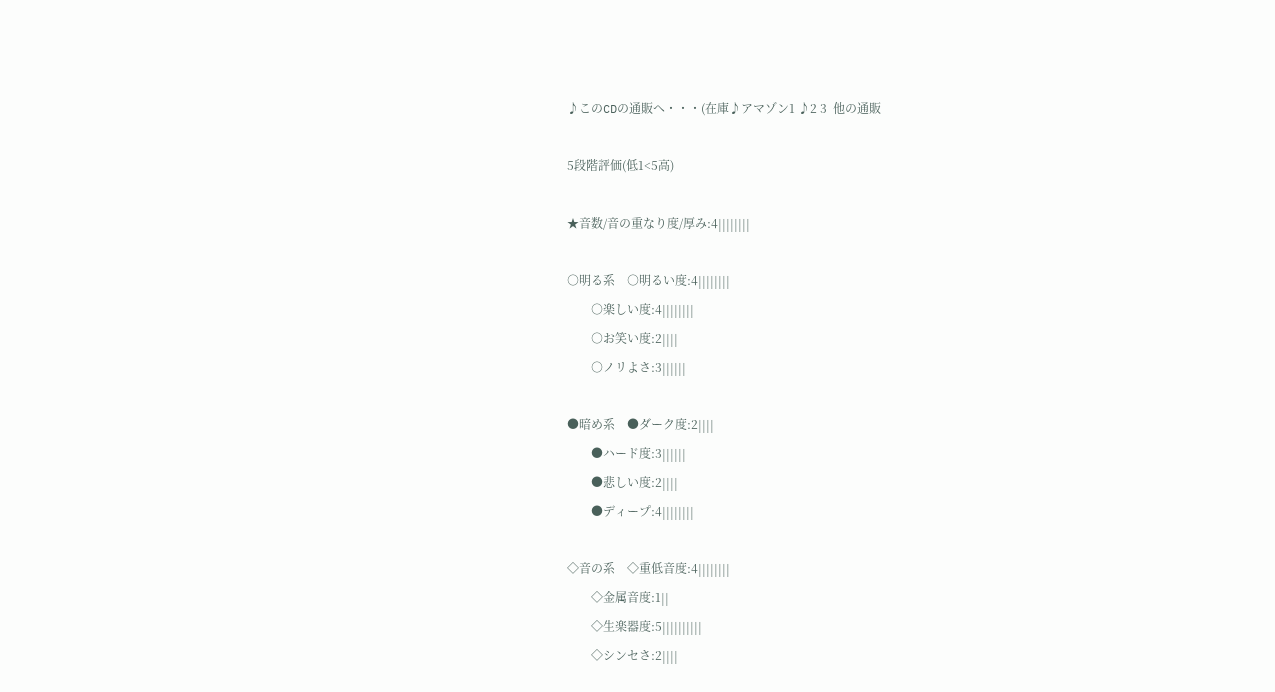♪このCDの通販へ・・・(在庫♪アマゾン1 ♪2 3  他の通販

5段階評価(低1<5高)

★音数/音の重なり度/厚み:4||||||||

○明る系    ○明るい度:4||||||||
        ○楽しい度:4||||||||
        ○お笑い度:2||||
        ○ノリよさ:3||||||

●暗め系    ●ダーク度:2||||
        ●ハード度:3||||||
        ●悲しい度:2||||
        ●ディープ:4||||||||

◇音の系    ◇重低音度:4||||||||
        ◇金属音度:1||
        ◇生楽器度:5||||||||||
        ◇シンセさ:2||||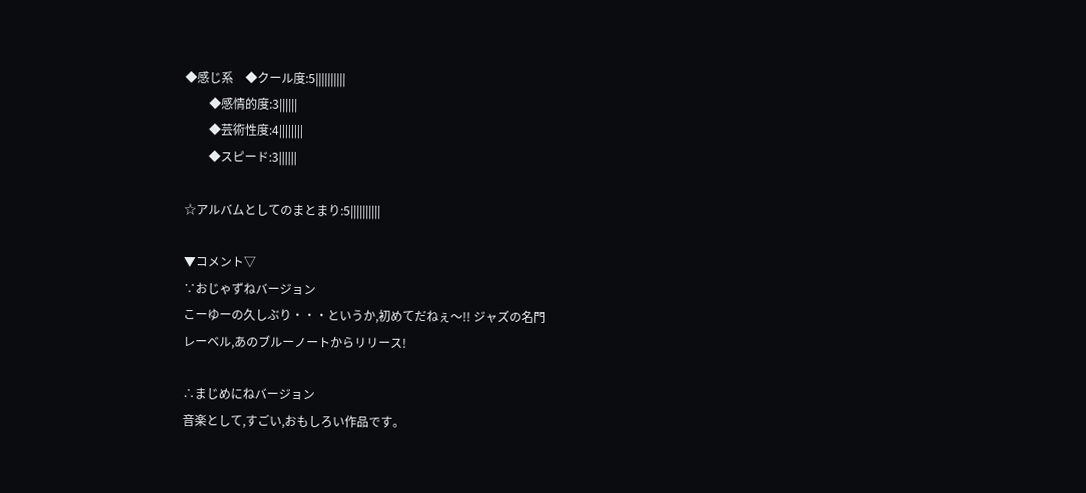◆感じ系    ◆クール度:5||||||||||
        ◆感情的度:3||||||
        ◆芸術性度:4||||||||
        ◆スピード:3||||||

☆アルバムとしてのまとまり:5||||||||||

▼コメント▽
∵おじゃずねバージョン
こーゆーの久しぶり・・・というか,初めてだねぇ〜!! ジャズの名門
レーベル,あのブルーノートからリリース!

∴まじめにねバージョン
音楽として,すごい,おもしろい作品です。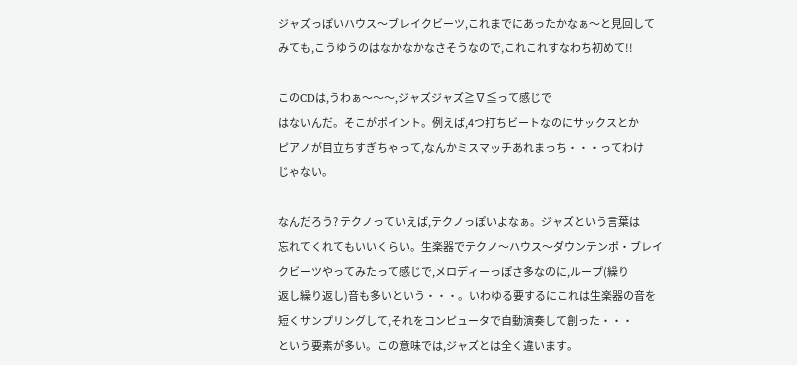ジャズっぽいハウス〜ブレイクビーツ,これまでにあったかなぁ〜と見回して
みても,こうゆうのはなかなかなさそうなので,これこれすなわち初めて!!

このCDは,うわぁ〜〜〜,ジャズジャズ≧∇≦って感じで
はないんだ。そこがポイント。例えば,4つ打ちビートなのにサックスとか
ピアノが目立ちすぎちゃって,なんかミスマッチあれまっち・・・ってわけ
じゃない。

なんだろう? テクノっていえば,テクノっぽいよなぁ。ジャズという言葉は
忘れてくれてもいいくらい。生楽器でテクノ〜ハウス〜ダウンテンポ・ブレイ
クビーツやってみたって感じで,メロディーっぽさ多なのに,ループ(繰り
返し繰り返し)音も多いという・・・。いわゆる要するにこれは生楽器の音を
短くサンプリングして,それをコンピュータで自動演奏して創った・・・
という要素が多い。この意味では,ジャズとは全く違います。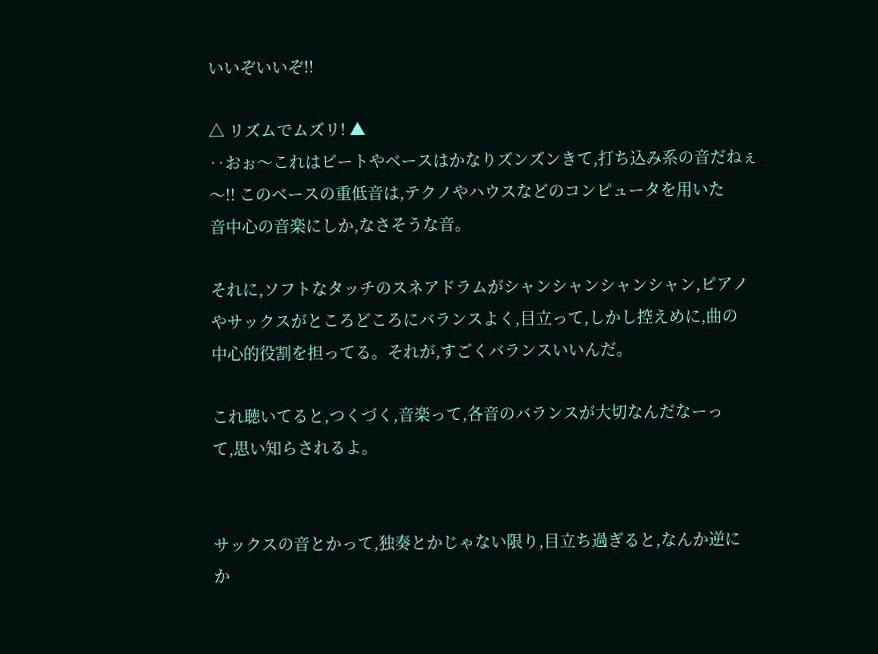いいぞいいぞ!!

△ リズムでムズリ! ▲
‥おぉ〜これはビートやベースはかなりズンズンきて,打ち込み系の音だねぇ
〜!! このベースの重低音は,テクノやハウスなどのコンピュータを用いた
音中心の音楽にしか,なさそうな音。

それに,ソフトなタッチのスネアドラムがシャンシャンシャンシャン,ピアノ
やサックスがところどころにバランスよく,目立って,しかし控えめに,曲の
中心的役割を担ってる。それが,すごくバランスいいんだ。

これ聴いてると,つくづく,音楽って,各音のバランスが大切なんだなーっ
て,思い知らされるよ。


サックスの音とかって,独奏とかじゃない限り,目立ち過ぎると,なんか逆に
か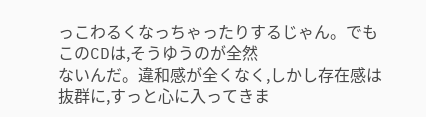っこわるくなっちゃったりするじゃん。でもこのCDは,そうゆうのが全然
ないんだ。違和感が全くなく,しかし存在感は抜群に,すっと心に入ってきま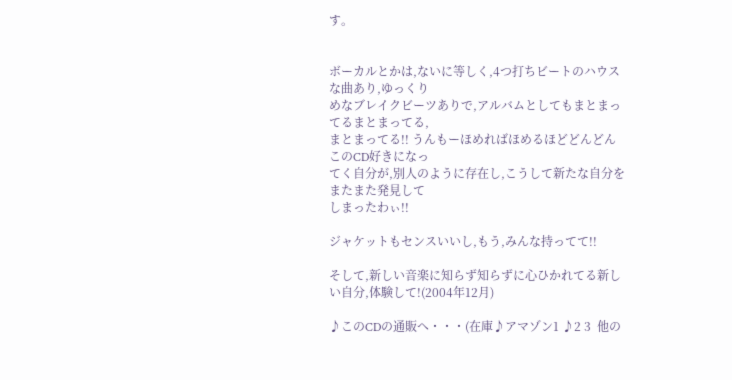す。


ボーカルとかは,ないに等しく,4つ打ちビートのハウスな曲あり,ゆっくり
めなブレイクビーツありで,アルバムとしてもまとまってるまとまってる,
まとまってる!! うんもーほめればほめるほどどんどんこのCD好きになっ
てく自分が,別人のように存在し,こうして新たな自分をまたまた発見して
しまったわぃ!!

ジャケットもセンスいいし,もう,みんな持ってて!!

そして,新しい音楽に知らず知らずに心ひかれてる新しい自分,体験して!(2004年12月)

♪このCDの通販へ・・・(在庫♪アマゾン1 ♪2 3  他の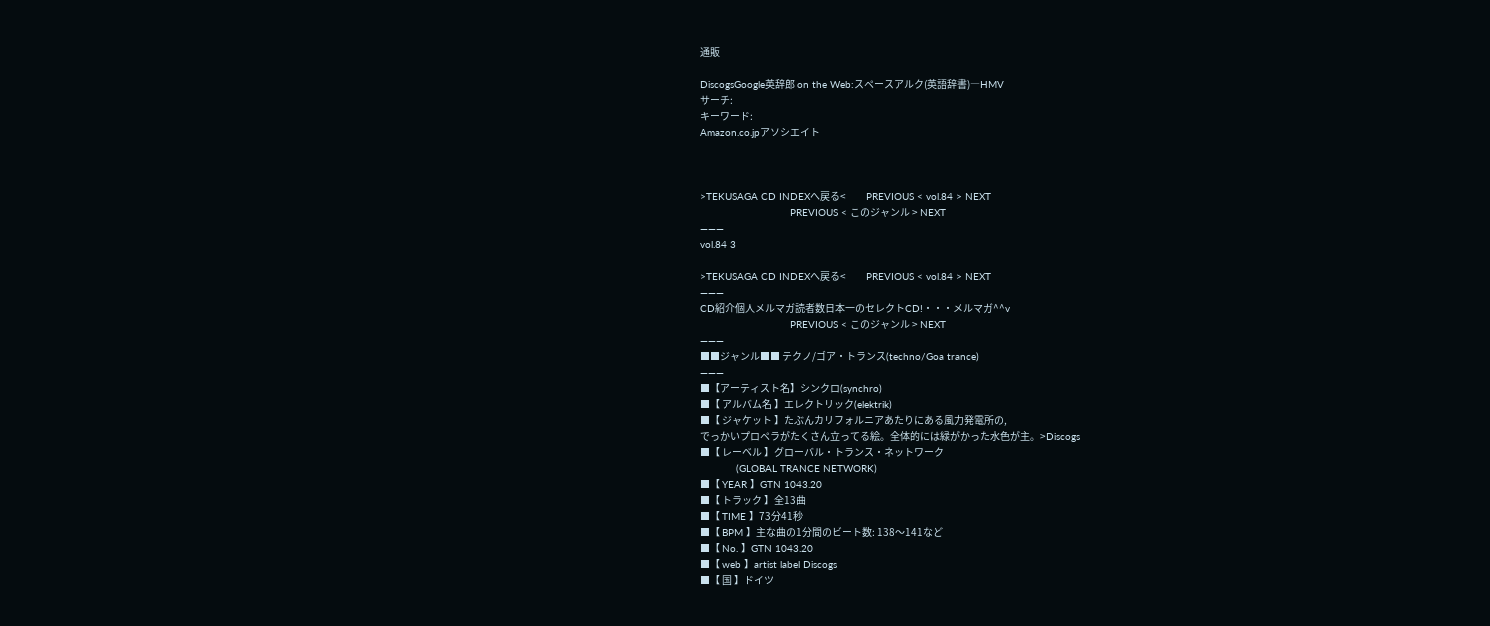通販

DiscogsGoogle英辞郎 on the Web:スペースアルク(英語辞書)―HMV
サーチ:
キーワード:
Amazon.co.jpアソシエイト



>TEKUSAGA CD INDEXへ戻る<          PREVIOUS < vol.84 > NEXT
                              PREVIOUS < このジャンル > NEXT
―――
vol.84 3

>TEKUSAGA CD INDEXへ戻る<          PREVIOUS < vol.84 > NEXT
―――
CD紹介個人メルマガ読者数日本一のセレクトCD!・・・メルマガ^^v
                              PREVIOUS < このジャンル > NEXT
―――
■■ジャンル■■ テクノ/ゴア・トランス(techno/Goa trance)
―――
■【アーティスト名】シンクロ(synchro)
■【 アルバム名 】エレクトリック(elektrik)
■【 ジャケット 】たぶんカリフォルニアあたりにある風力発電所の,
でっかいプロペラがたくさん立ってる絵。全体的には緑がかった水色が主。>Discogs
■【 レーベル 】グローバル・トランス・ネットワーク
            (GLOBAL TRANCE NETWORK)
■【 YEAR 】GTN 1043.20
■【 トラック 】全13曲
■【 TIME 】73分41秒
■【 BPM 】主な曲の1分間のビート数: 138〜141など
■【 No. 】GTN 1043.20
■【 web 】artist label Discogs
■【 国 】ドイツ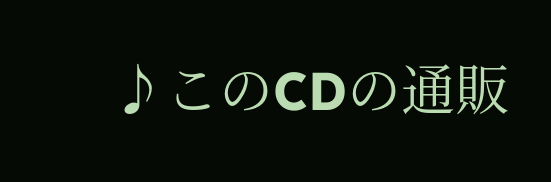♪このCDの通販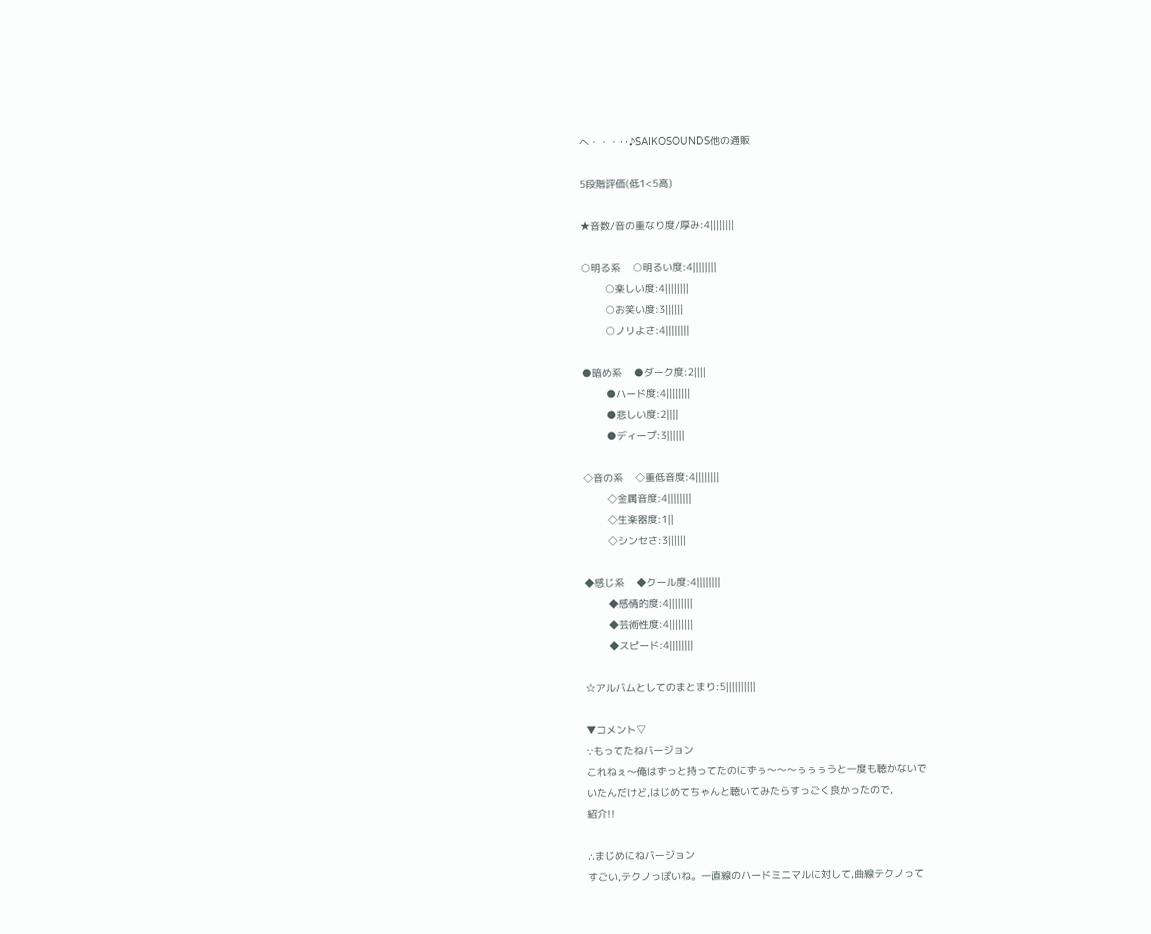へ・・・‥♪SAIKOSOUNDS他の通販

5段階評価(低1<5高)

★音数/音の重なり度/厚み:4||||||||

○明る系    ○明るい度:4||||||||
        ○楽しい度:4||||||||
        ○お笑い度:3||||||
        ○ノリよさ:4||||||||

●暗め系    ●ダーク度:2||||
        ●ハード度:4||||||||
        ●悲しい度:2||||
        ●ディープ:3||||||

◇音の系    ◇重低音度:4||||||||
        ◇金属音度:4||||||||
        ◇生楽器度:1||
        ◇シンセさ:3||||||

◆感じ系    ◆クール度:4||||||||
        ◆感情的度:4||||||||
        ◆芸術性度:4||||||||
        ◆スピード:4||||||||

☆アルバムとしてのまとまり:5||||||||||

▼コメント▽
∵もってたねバージョン
これねぇ〜俺はずっと持ってたのにずぅ〜〜〜ぅぅぅうと一度も聴かないで
いたんだけど,はじめてちゃんと聴いてみたらすっごく良かったので,
紹介!!

∴まじめにねバージョン
すごい,テクノっぽいね。一直線のハードミニマルに対して,曲線テクノって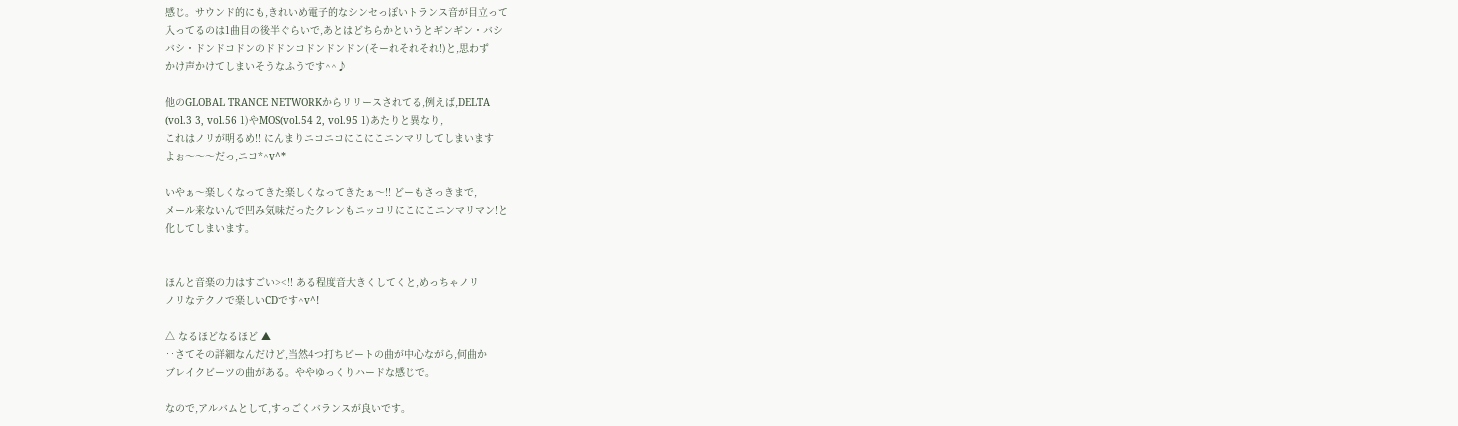感じ。サウンド的にも,きれいめ電子的なシンセっぽいトランス音が目立って
入ってるのは1曲目の後半ぐらいで,あとはどちらかというとギンギン・バシ
バシ・ドンドコドンのドドンコドンドンドン(そーれそれそれ!)と,思わず
かけ声かけてしまいそうなふうです^^♪

他のGLOBAL TRANCE NETWORKからリリースされてる,例えば,DELTA
(vol.3 3, vol.56 1)やMOS(vol.54 2, vol.95 1)あたりと異なり,
これはノリが明るめ!! にんまりニコニコにこにこニンマリしてしまいます
よぉ〜〜〜だっ,ニコ*^v^*

いやぁ〜楽しくなってきた楽しくなってきたぁ〜!! どーもさっきまで,
メール来ないんで凹み気味だったクレンもニッコリにこにこニンマリマン!と
化してしまいます。


ほんと音楽の力はすごい><!! ある程度音大きくしてくと,めっちゃノリ
ノリなテクノで楽しいCDです^v^!

△ なるほどなるほど ▲
‥さてその詳細なんだけど,当然4つ打ちビートの曲が中心ながら,何曲か
ブレイクビーツの曲がある。ややゆっくりハードな感じで。

なので,アルバムとして,すっごくバランスが良いです。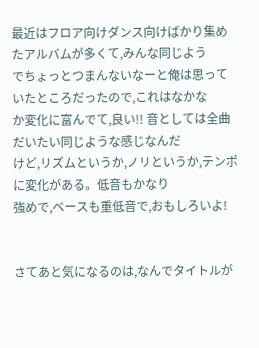最近はフロア向けダンス向けばかり集めたアルバムが多くて,みんな同じよう
でちょっとつまんないなーと俺は思っていたところだったので,これはなかな
か変化に富んでて,良い!! 音としては全曲だいたい同じような感じなんだ
けど,リズムというか,ノリというか,テンポに変化がある。低音もかなり
強めで,ベースも重低音で,おもしろいよ!


さてあと気になるのは,なんでタイトルが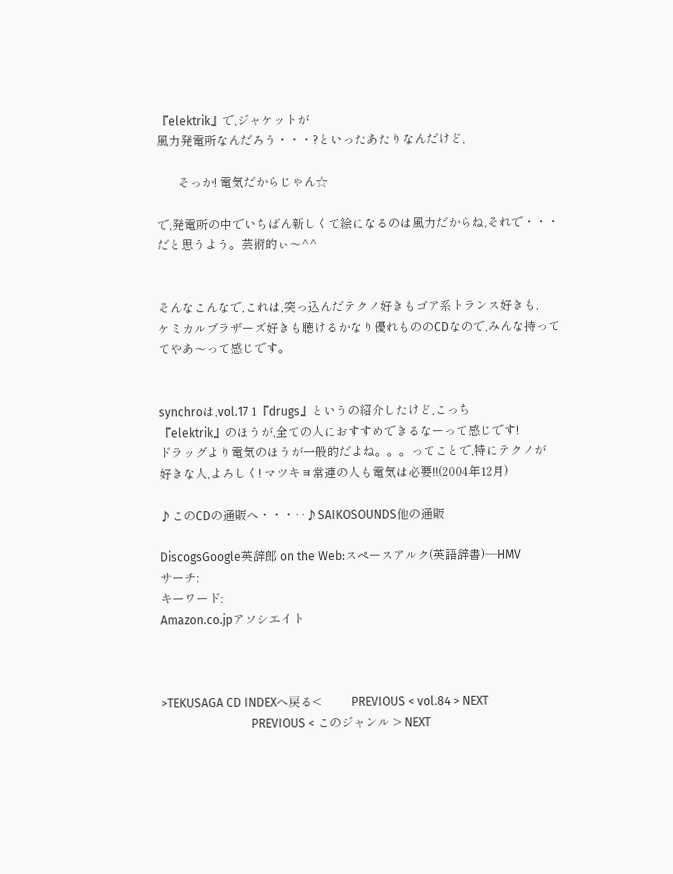『elektrik』で,ジャケットが
風力発電所なんだろう・・・?といったあたりなんだけど,

       そっか! 電気だからじゃん☆

で,発電所の中でいちばん新しくて絵になるのは風力だからね,それで・・・
だと思うよう。芸術的ぃ〜^^


そんなこんなで,これは,突っ込んだテクノ好きもゴア系トランス好きも,
ケミカルブラザーズ好きも聴けるかなり優れもののCDなので,みんな持って
てやあ〜って感じです。


synchroは,vol.17 1『drugs』というの紹介したけど,こっち
『elektrik』のほうが,全ての人におすすめできるなーって感じです!
ドラッグより電気のほうが一般的だよね。。。ってことで,特にテクノが
好きな人,よろしく! マツキヨ常連の人も電気は必要!!(2004年12月)

♪このCDの通販へ・・・‥♪SAIKOSOUNDS他の通販

DiscogsGoogle英辞郎 on the Web:スペースアルク(英語辞書)―HMV
サーチ:
キーワード:
Amazon.co.jpアソシエイト



>TEKUSAGA CD INDEXへ戻る<          PREVIOUS < vol.84 > NEXT
                              PREVIOUS < このジャンル > NEXT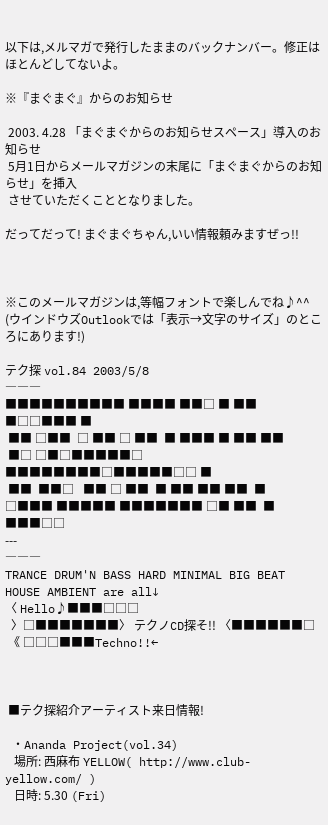以下は,メルマガで発行したままのバックナンバー。修正はほとんどしてないよ。

※『まぐまぐ』からのお知らせ

 2003. 4.28 「まぐまぐからのお知らせスペース」導入のお知らせ
 5月1日からメールマガジンの末尾に「まぐまぐからのお知らせ」を挿入
 させていただくこととなりました。

だってだって! まぐまぐちゃん,いい情報頼みますぜっ!!



※このメールマガジンは,等幅フォントで楽しんでね♪^^
(ウインドウズOutlookでは「表示→文字のサイズ」のところにあります!)

テク探 vol.84 2003/5/8
―――
■■■■■■■■■■ ■■■■ ■■□ ■ ■■  ■□□■■■ ■
 ■■ □■■  □ ■■ □ ■■  ■ ■■■ ■ ■■ ■■
 ■□ □■□■■■■■□  ■■■■■■■■□■■■■■□□ ■
 ■■  ■■□   ■■ □ ■■  ■ ■■ ■■ ■■  ■
□■■■ ■■■■■ ■■■■■■■ □■ ■■  ■  ■■■□□
---
―――
TRANCE DRUM'N BASS HARD MINIMAL BIG BEAT HOUSE AMBIENT are all↓
〈 Hello♪■■■□□□
  〉□■■■■■■■〉 テクノCD探そ!! 〈■■■■■■□
 《 □□□■■■Techno!!←



 ■テク探紹介アーティスト来日情報!

 ・Ananda Project(vol.34)
   場所: 西麻布 YELLOW( http://www.club-yellow.com/ )
   日時: 5.30 (Fri)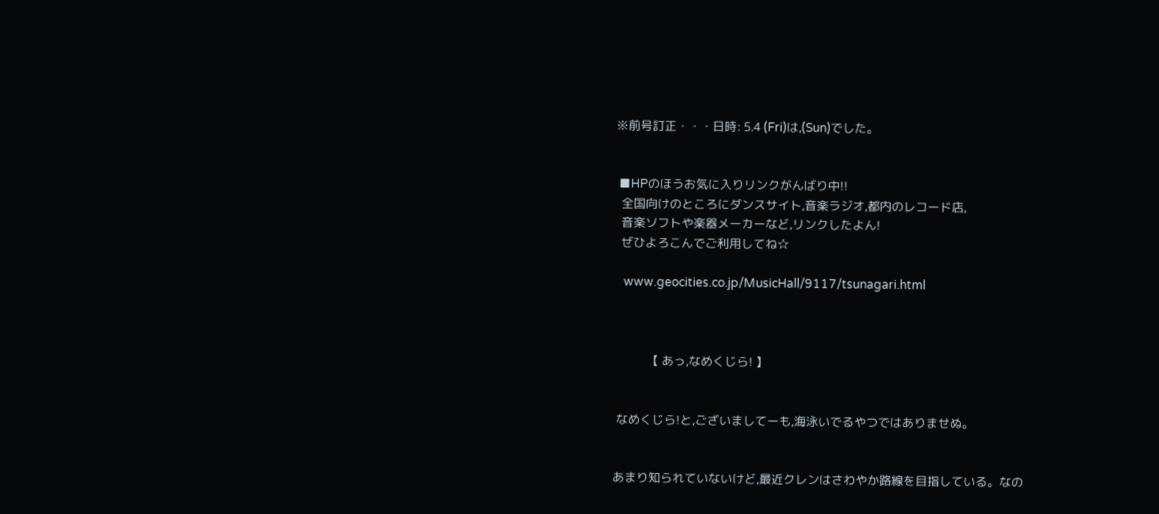※前号訂正・・・日時: 5.4 (Fri)は,(Sun)でした。


 ■HPのほうお気に入りリンクがんばり中!!
  全国向けのところにダンスサイト,音楽ラジオ,都内のレコード店,
  音楽ソフトや楽器メーカーなど,リンクしたよん!
  ぜひよろこんでご利用してね☆

   www.geocities.co.jp/MusicHall/9117/tsunagari.html



           【 あっ,なめくじら! 】


 なめくじら!と,ございましてーも,海泳いでるやつではありませぬ。


あまり知られていないけど,最近クレンはさわやか路線を目指している。なの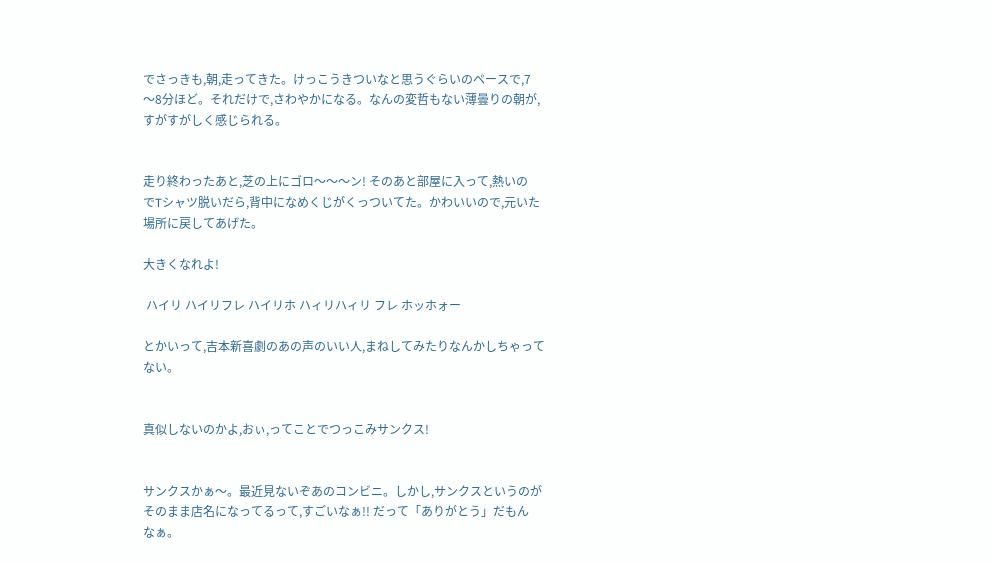でさっきも,朝,走ってきた。けっこうきついなと思うぐらいのペースで,7
〜8分ほど。それだけで,さわやかになる。なんの変哲もない薄曇りの朝が,
すがすがしく感じられる。


走り終わったあと,芝の上にゴロ〜〜〜ン! そのあと部屋に入って,熱いの
でTシャツ脱いだら,背中になめくじがくっついてた。かわいいので,元いた
場所に戻してあげた。

大きくなれよ!

 ハイリ ハイリフレ ハイリホ ハィリハィリ フレ ホッホォー

とかいって,吉本新喜劇のあの声のいい人,まねしてみたりなんかしちゃって
ない。


真似しないのかよ,おぃ,ってことでつっこみサンクス!


サンクスかぁ〜。最近見ないぞあのコンビニ。しかし,サンクスというのが
そのまま店名になってるって,すごいなぁ!! だって「ありがとう」だもん
なぁ。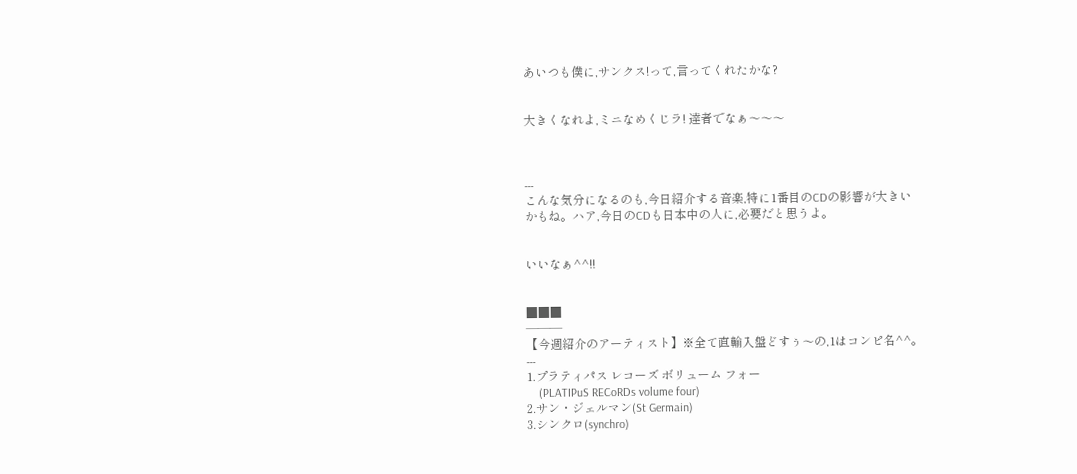あいつも僕に,サンクス!って,言ってくれたかな?


大きくなれよ,ミニなめくじラ! 達者でなぁ〜〜〜



---
こんな気分になるのも,今日紹介する音楽,特に1番目のCDの影響が大きい
かもね。ハア,今日のCDも日本中の人に,必要だと思うよ。


いいなぁ^^!!


■■■
―――
【今週紹介のアーティスト】※全て直輸入盤どすぅ〜の,1はコンピ名^^。
---
1.プラティパス レコーズ ボリューム フォー
    (PLATIPuS RECoRDs volume four)
2.サン・ジェルマン(St Germain)
3.シンクロ(synchro)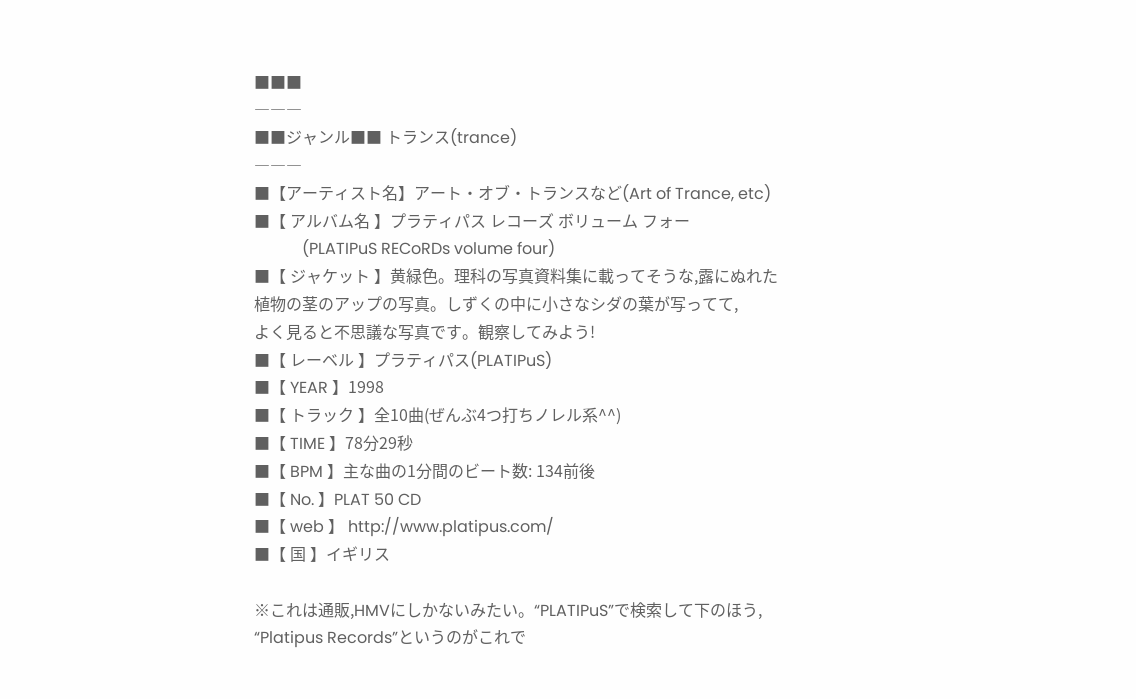■■■
―――
■■ジャンル■■ トランス(trance)
―――
■【アーティスト名】アート・オブ・トランスなど(Art of Trance, etc)
■【 アルバム名 】プラティパス レコーズ ボリューム フォー
            (PLATIPuS RECoRDs volume four)
■【 ジャケット 】黄緑色。理科の写真資料集に載ってそうな,露にぬれた
植物の茎のアップの写真。しずくの中に小さなシダの葉が写ってて,
よく見ると不思議な写真です。観察してみよう!
■【 レーベル 】プラティパス(PLATIPuS)
■【 YEAR 】1998
■【 トラック 】全10曲(ぜんぶ4つ打ちノレル系^^)
■【 TIME 】78分29秒
■【 BPM 】主な曲の1分間のビート数: 134前後
■【 No. 】PLAT 50 CD
■【 web 】 http://www.platipus.com/
■【 国 】イギリス

※これは通販,HMVにしかないみたい。“PLATIPuS”で検索して下のほう,
“Platipus Records”というのがこれで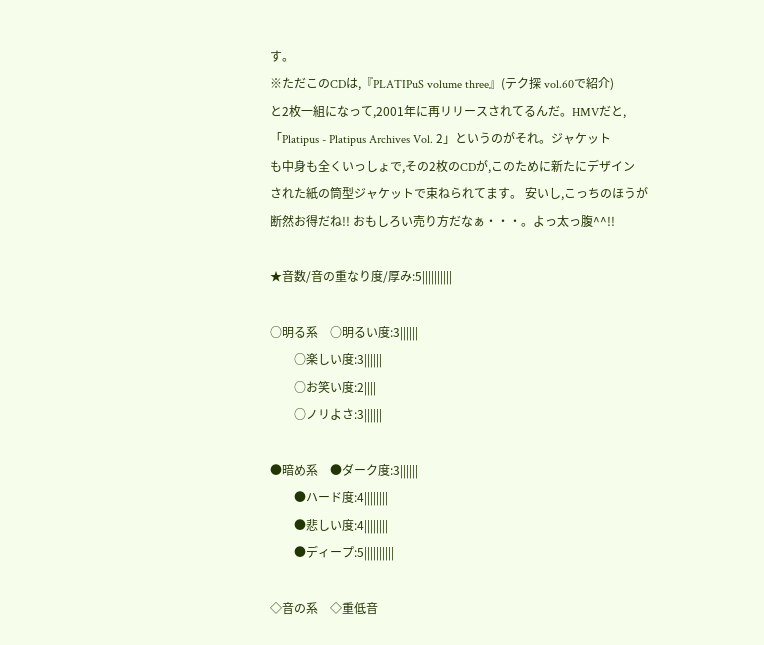す。
※ただこのCDは,『PLATIPuS volume three』(テク探 vol.60で紹介)
と2枚一組になって,2001年に再リリースされてるんだ。HMVだと,
「Platipus - Platipus Archives Vol. 2」というのがそれ。ジャケット
も中身も全くいっしょで,その2枚のCDが,このために新たにデザイン
された紙の筒型ジャケットで束ねられてます。 安いし,こっちのほうが
断然お得だね!! おもしろい売り方だなぁ・・・。よっ太っ腹^^!!

★音数/音の重なり度/厚み:5||||||||||

○明る系    ○明るい度:3||||||
        ○楽しい度:3||||||
        ○お笑い度:2||||
        ○ノリよさ:3||||||

●暗め系    ●ダーク度:3||||||
        ●ハード度:4||||||||
        ●悲しい度:4||||||||
        ●ディープ:5||||||||||

◇音の系    ◇重低音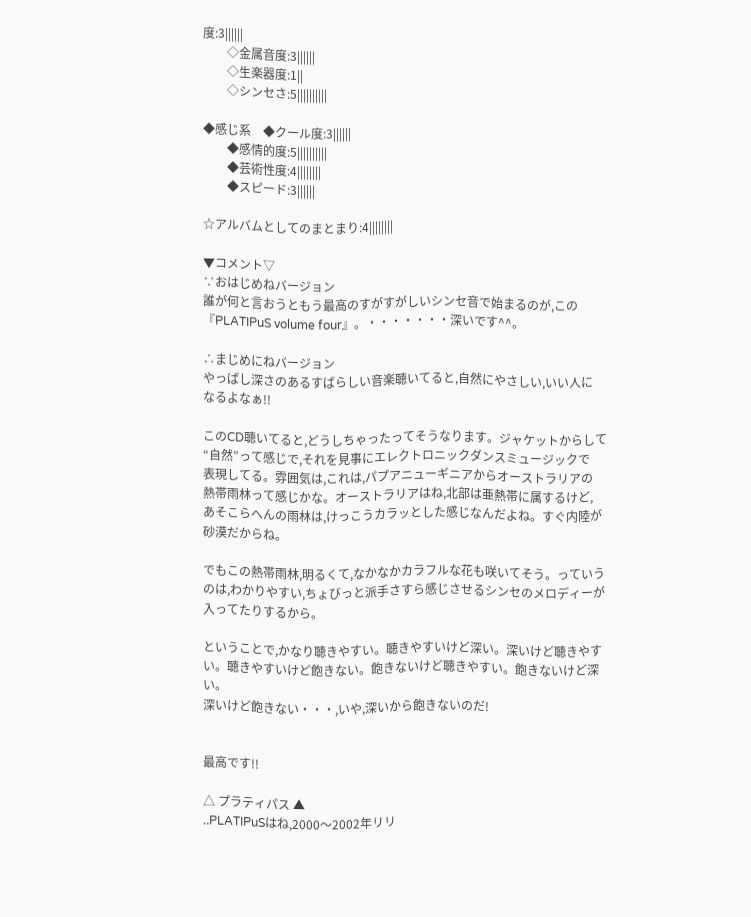度:3||||||
        ◇金属音度:3||||||
        ◇生楽器度:1||
        ◇シンセさ:5||||||||||

◆感じ系    ◆クール度:3||||||
        ◆感情的度:5||||||||||
        ◆芸術性度:4||||||||
        ◆スピード:3||||||

☆アルバムとしてのまとまり:4||||||||

▼コメント▽
∵おはじめねバージョン
誰が何と言おうともう最高のすがすがしいシンセ音で始まるのが,この
『PLATIPuS volume four』。・・・・・・・深いです^^。

∴まじめにねバージョン
やっぱし深さのあるすばらしい音楽聴いてると,自然にやさしい,いい人に
なるよなぁ!!

このCD聴いてると,どうしちゃったってそうなります。ジャケットからして
“自然”って感じで,それを見事にエレクトロニックダンスミュージックで
表現してる。雰囲気は,これは,パプアニューギニアからオーストラリアの
熱帯雨林って感じかな。オーストラリアはね,北部は亜熱帯に属するけど,
あそこらへんの雨林は,けっこうカラッとした感じなんだよね。すぐ内陸が
砂漠だからね。

でもこの熱帯雨林,明るくて,なかなかカラフルな花も咲いてそう。っていう
のは,わかりやすい,ちょびっと派手さすら感じさせるシンセのメロディーが
入ってたりするから。

ということで,かなり聴きやすい。聴きやすいけど深い。深いけど聴きやす
い。聴きやすいけど飽きない。飽きないけど聴きやすい。飽きないけど深い。
深いけど飽きない・・・,いや,深いから飽きないのだ!


最高です!!

△ プラティパス ▲
‥PLATIPuSはね,2000〜2002年リリ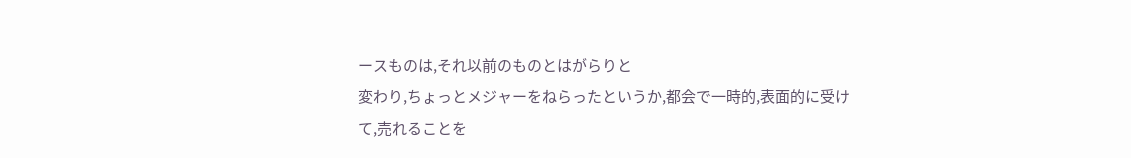ースものは,それ以前のものとはがらりと
変わり,ちょっとメジャーをねらったというか,都会で一時的,表面的に受け
て,売れることを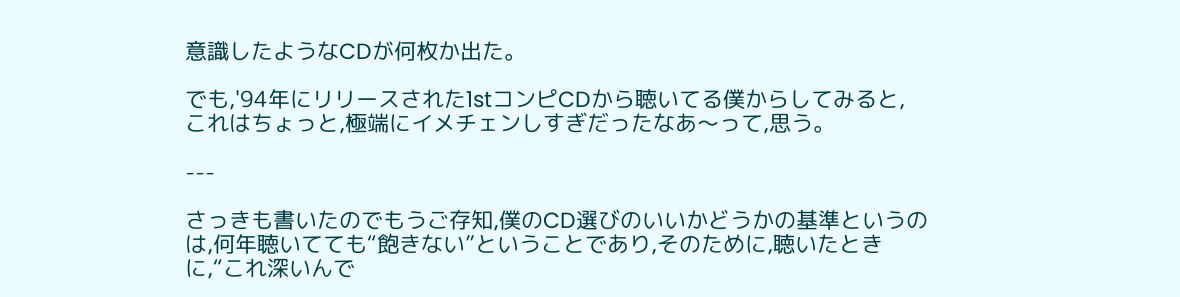意識したようなCDが何枚か出た。

でも,'94年にリリースされた1stコンピCDから聴いてる僕からしてみると,
これはちょっと,極端にイメチェンしすぎだったなあ〜って,思う。

---

さっきも書いたのでもうご存知,僕のCD選びのいいかどうかの基準というの
は,何年聴いてても“飽きない”ということであり,そのために,聴いたとき
に,“これ深いんで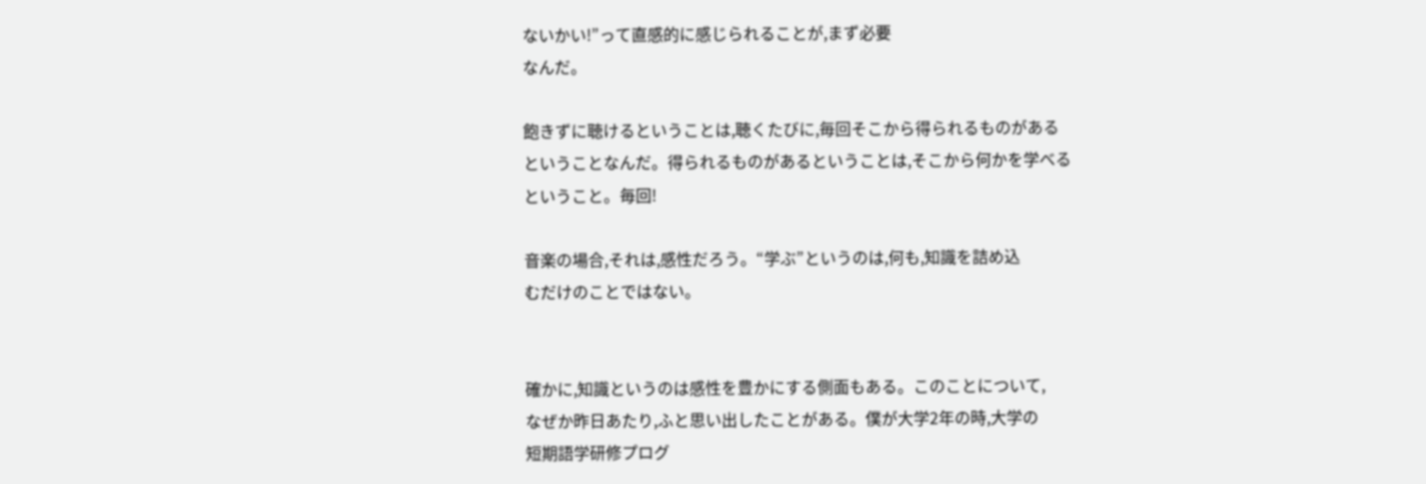ないかい!”って直感的に感じられることが,まず必要
なんだ。

飽きずに聴けるということは,聴くたびに,毎回そこから得られるものがある
ということなんだ。得られるものがあるということは,そこから何かを学べる
ということ。毎回!

音楽の場合,それは,感性だろう。“学ぶ”というのは,何も,知識を詰め込
むだけのことではない。


確かに,知識というのは感性を豊かにする側面もある。このことについて,
なぜか昨日あたり,ふと思い出したことがある。僕が大学2年の時,大学の
短期語学研修プログ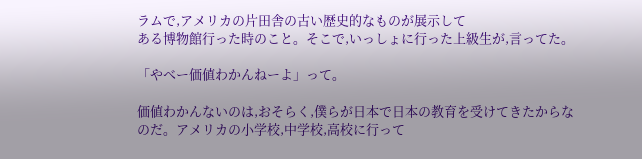ラムで,アメリカの片田舎の古い歴史的なものが展示して
ある博物館行った時のこと。そこで,いっしょに行った上級生が,言ってた。

「やべー価値わかんねーよ」って。

価値わかんないのは,おそらく,僕らが日本で日本の教育を受けてきたからな
のだ。アメリカの小学校,中学校,高校に行って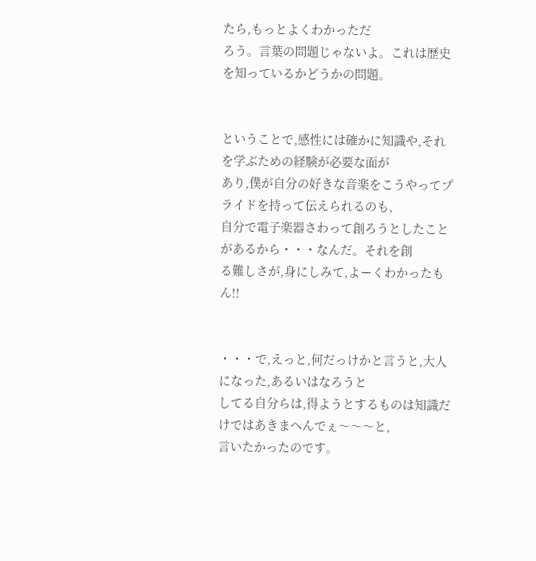たら,もっとよくわかっただ
ろう。言葉の問題じゃないよ。これは歴史を知っているかどうかの問題。


ということで,感性には確かに知識や,それを学ぶための経験が必要な面が
あり,僕が自分の好きな音楽をこうやってプライドを持って伝えられるのも,
自分で電子楽器さわって創ろうとしたことがあるから・・・なんだ。それを創
る難しさが,身にしみて,よーくわかったもん!!


・・・で,えっと,何だっけかと言うと,大人になった,あるいはなろうと
してる自分らは,得ようとするものは知識だけではあきまへんでぇ〜〜〜と,
言いたかったのです。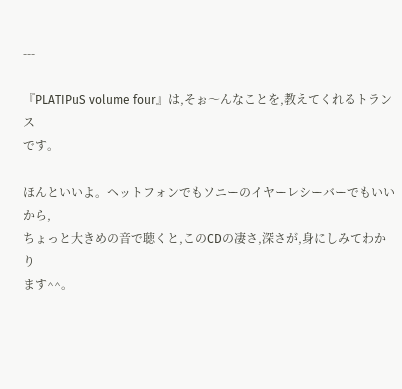---

『PLATIPuS volume four』は,そぉ〜んなことを,教えてくれるトランス
です。

ほんといいよ。ヘットフォンでもソニーのイヤーレシーバーでもいいから,
ちょっと大きめの音で聴くと,このCDの凄さ,深さが,身にしみてわかり
ます^^。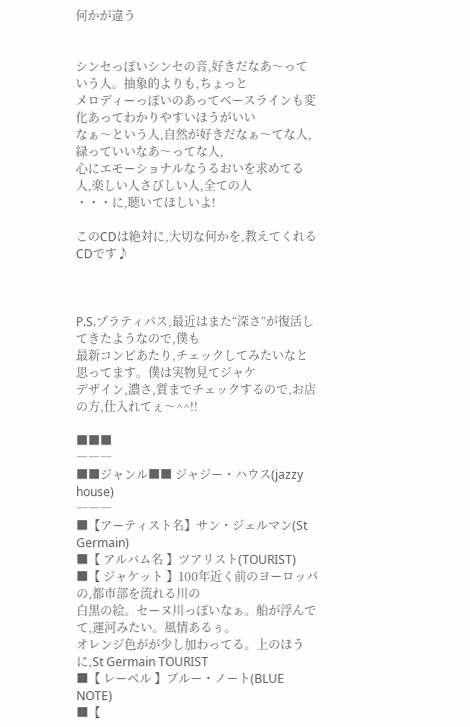何かが違う


シンセっぽいシンセの音,好きだなあ〜っていう人。抽象的よりも,ちょっと
メロディーっぽいのあってベースラインも変化あってわかりやすいほうがいい
なぁ〜という人,自然が好きだなぁ〜てな人,緑っていいなあ〜ってな人,
心にエモーショナルなうるおいを求めてる人,楽しい人さびしい人,全ての人
・・・に,聴いてほしいよ!

このCDは絶対に,大切な何かを,教えてくれるCDです♪



P.S.プラティパス,最近はまた“深さ”が復活してきたようなので,僕も
最新コンピあたり,チェックしてみたいなと思ってます。僕は実物見てジャケ
デザイン,濃さ,質までチェックするので,お店の方,仕入れてぇ〜^^!!

■■■
―――
■■ジャンル■■ ジャジー・ハウス(jazzy house)
―――
■【アーティスト名】サン・ジェルマン(St Germain)
■【 アルバム名 】ツアリスト(TOURIST)
■【 ジャケット 】100年近く前のヨーロッパの,都市部を流れる川の
白黒の絵。セーヌ川っぽいなぁ。船が浮んでて,運河みたい。風情あるぅ。
オレンジ色がが少し加わってる。上のほうに,St Germain TOURIST
■【 レーベル 】ブルー・ノート(BLUE NOTE)
■【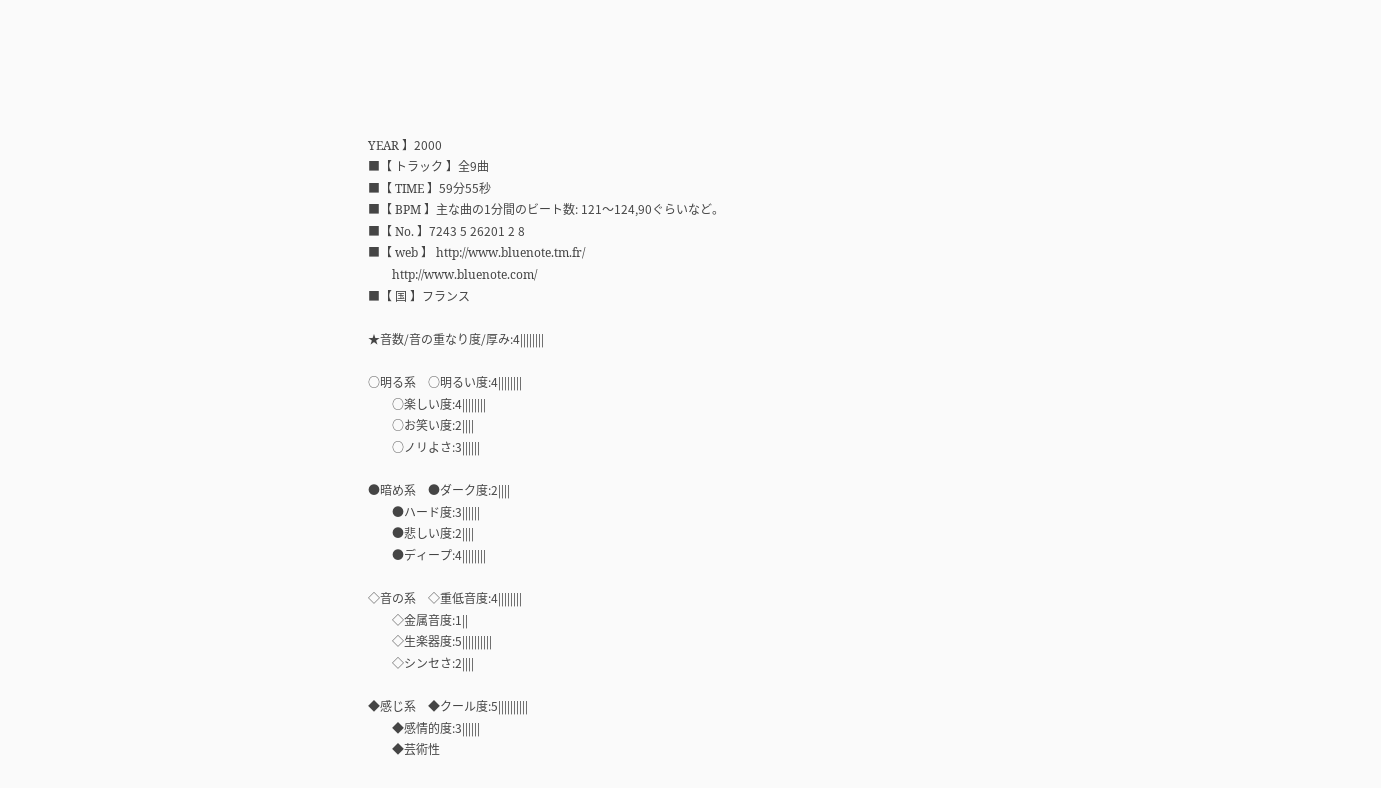YEAR 】2000
■【 トラック 】全9曲
■【 TIME 】59分55秒
■【 BPM 】主な曲の1分間のビート数: 121〜124,90ぐらいなど。
■【 No. 】7243 5 26201 2 8
■【 web 】 http://www.bluenote.tm.fr/
        http://www.bluenote.com/
■【 国 】フランス

★音数/音の重なり度/厚み:4||||||||

○明る系    ○明るい度:4||||||||
        ○楽しい度:4||||||||
        ○お笑い度:2||||
        ○ノリよさ:3||||||

●暗め系    ●ダーク度:2||||
        ●ハード度:3||||||
        ●悲しい度:2||||
        ●ディープ:4||||||||

◇音の系    ◇重低音度:4||||||||
        ◇金属音度:1||
        ◇生楽器度:5||||||||||
        ◇シンセさ:2||||

◆感じ系    ◆クール度:5||||||||||
        ◆感情的度:3||||||
        ◆芸術性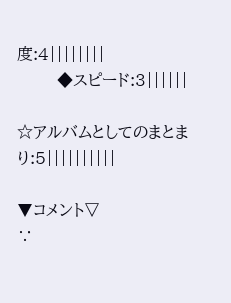度:4||||||||
        ◆スピード:3||||||

☆アルバムとしてのまとまり:5||||||||||

▼コメント▽
∵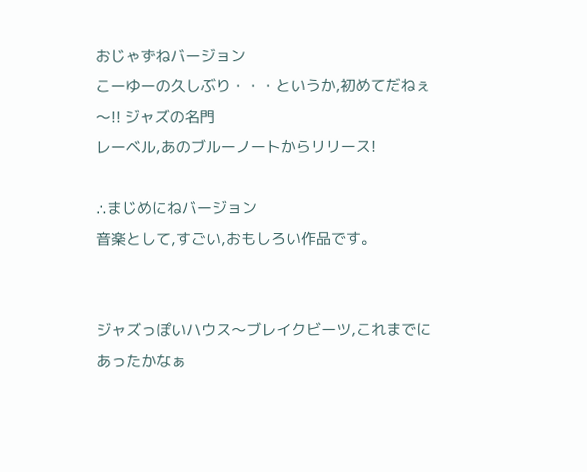おじゃずねバージョン
こーゆーの久しぶり・・・というか,初めてだねぇ〜!! ジャズの名門
レーベル,あのブルーノートからリリース!

∴まじめにねバージョン
音楽として,すごい,おもしろい作品です。


ジャズっぽいハウス〜ブレイクビーツ,これまでにあったかなぁ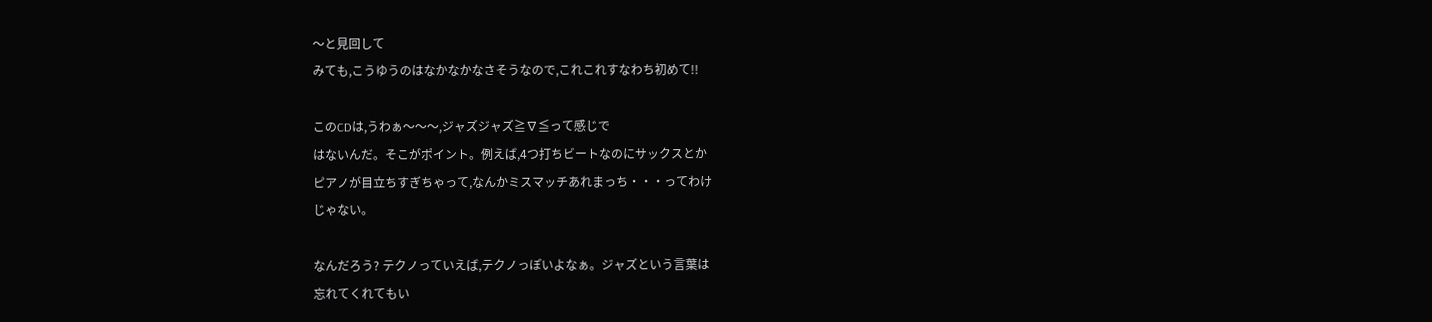〜と見回して
みても,こうゆうのはなかなかなさそうなので,これこれすなわち初めて!!

このCDは,うわぁ〜〜〜,ジャズジャズ≧∇≦って感じで
はないんだ。そこがポイント。例えば,4つ打ちビートなのにサックスとか
ピアノが目立ちすぎちゃって,なんかミスマッチあれまっち・・・ってわけ
じゃない。

なんだろう? テクノっていえば,テクノっぽいよなぁ。ジャズという言葉は
忘れてくれてもい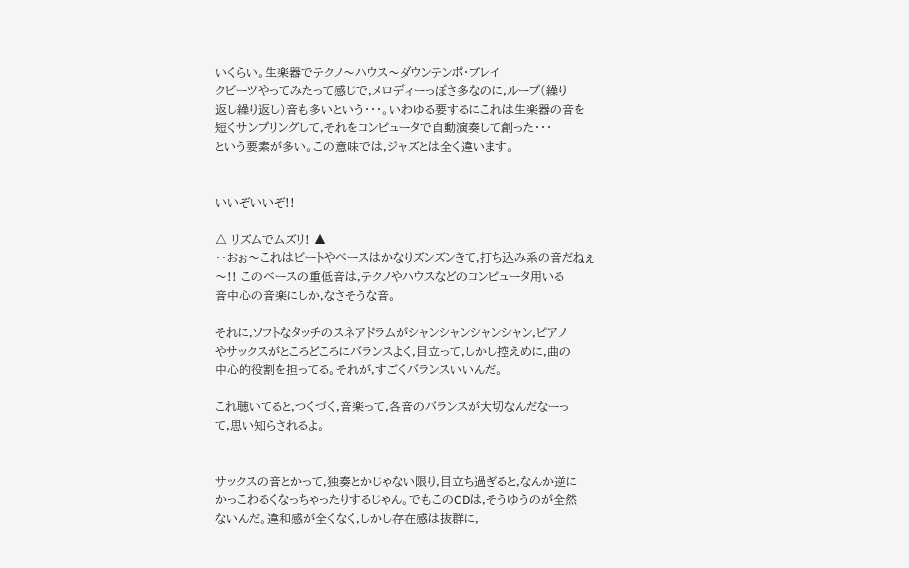いくらい。生楽器でテクノ〜ハウス〜ダウンテンポ・ブレイ
クビーツやってみたって感じで,メロディーっぽさ多なのに,ループ(繰り
返し繰り返し)音も多いという・・・。いわゆる要するにこれは生楽器の音を
短くサンプリングして,それをコンピュータで自動演奏して創った・・・
という要素が多い。この意味では,ジャズとは全く違います。


いいぞいいぞ!!

△ リズムでムズリ! ▲
‥おぉ〜これはビートやベースはかなりズンズンきて,打ち込み系の音だねぇ
〜!! このベースの重低音は,テクノやハウスなどのコンピュータ用いる
音中心の音楽にしか,なさそうな音。

それに,ソフトなタッチのスネアドラムがシャンシャンシャンシャン,ピアノ
やサックスがところどころにバランスよく,目立って,しかし控えめに,曲の
中心的役割を担ってる。それが,すごくバランスいいんだ。

これ聴いてると,つくづく,音楽って,各音のバランスが大切なんだなーっ
て,思い知らされるよ。


サックスの音とかって,独奏とかじゃない限り,目立ち過ぎると,なんか逆に
かっこわるくなっちゃったりするじゃん。でもこのCDは,そうゆうのが全然
ないんだ。違和感が全くなく,しかし存在感は抜群に,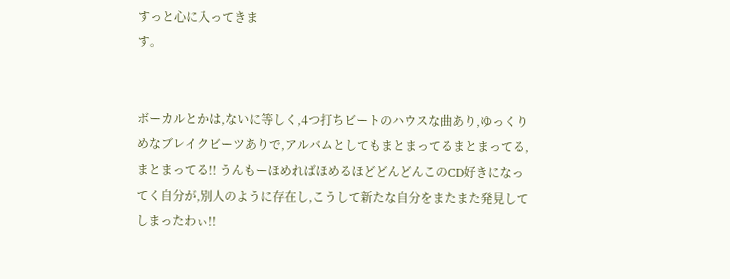すっと心に入ってきま
す。


ボーカルとかは,ないに等しく,4つ打ちビートのハウスな曲あり,ゆっくり
めなブレイクビーツありで,アルバムとしてもまとまってるまとまってる,
まとまってる!! うんもーほめればほめるほどどんどんこのCD好きになっ
てく自分が,別人のように存在し,こうして新たな自分をまたまた発見して
しまったわぃ!!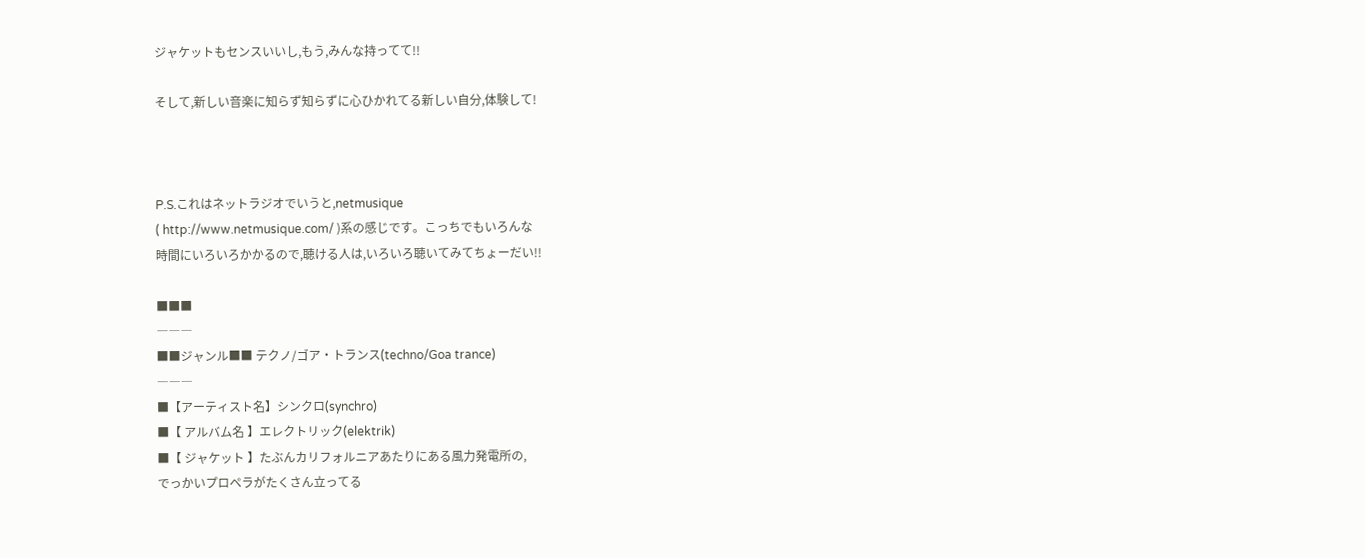ジャケットもセンスいいし,もう,みんな持ってて!!

そして,新しい音楽に知らず知らずに心ひかれてる新しい自分,体験して!



P.S.これはネットラジオでいうと,netmusique
( http://www.netmusique.com/ )系の感じです。こっちでもいろんな
時間にいろいろかかるので,聴ける人は,いろいろ聴いてみてちょーだい!!

■■■
―――
■■ジャンル■■ テクノ/ゴア・トランス(techno/Goa trance)
―――
■【アーティスト名】シンクロ(synchro)
■【 アルバム名 】エレクトリック(elektrik)
■【 ジャケット 】たぶんカリフォルニアあたりにある風力発電所の,
でっかいプロペラがたくさん立ってる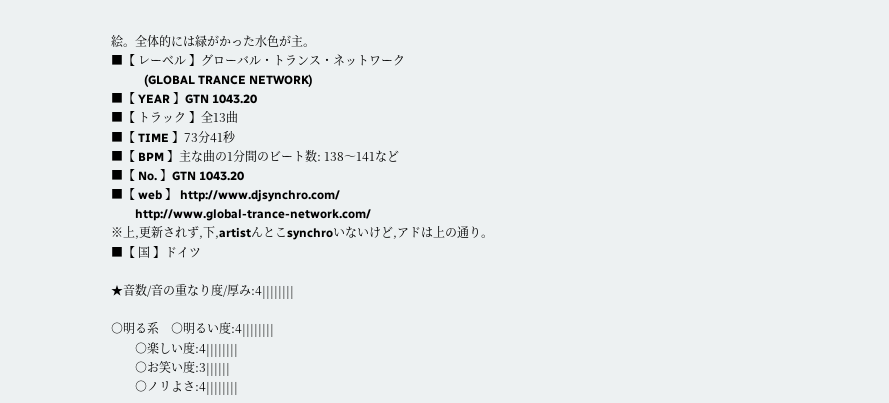絵。全体的には緑がかった水色が主。
■【 レーベル 】グローバル・トランス・ネットワーク
           (GLOBAL TRANCE NETWORK)
■【 YEAR 】GTN 1043.20
■【 トラック 】全13曲
■【 TIME 】73分41秒
■【 BPM 】主な曲の1分間のビート数: 138〜141など
■【 No. 】GTN 1043.20
■【 web 】 http://www.djsynchro.com/
        http://www.global-trance-network.com/
※上,更新されず,下,artistんとこsynchroいないけど,アドは上の通り。
■【 国 】ドイツ

★音数/音の重なり度/厚み:4||||||||

○明る系    ○明るい度:4||||||||
        ○楽しい度:4||||||||
        ○お笑い度:3||||||
        ○ノリよさ:4||||||||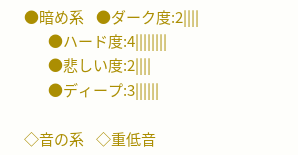●暗め系    ●ダーク度:2||||
        ●ハード度:4||||||||
        ●悲しい度:2||||
        ●ディープ:3||||||

◇音の系    ◇重低音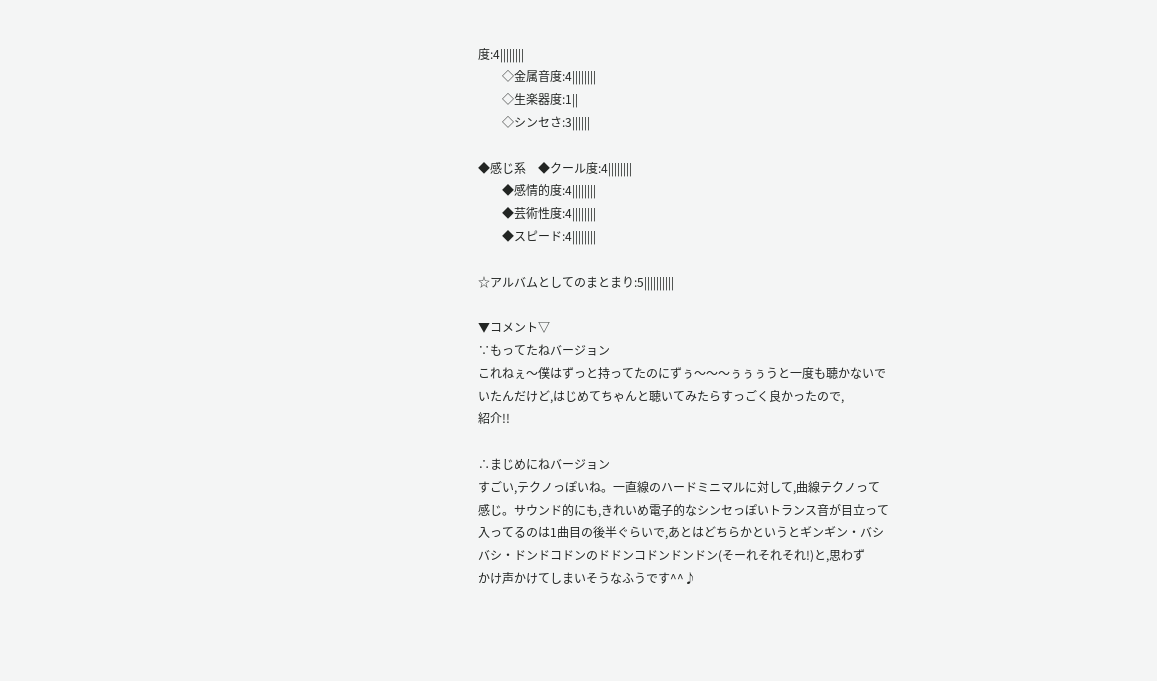度:4||||||||
        ◇金属音度:4||||||||
        ◇生楽器度:1||
        ◇シンセさ:3||||||

◆感じ系    ◆クール度:4||||||||
        ◆感情的度:4||||||||
        ◆芸術性度:4||||||||
        ◆スピード:4||||||||

☆アルバムとしてのまとまり:5||||||||||

▼コメント▽
∵もってたねバージョン
これねぇ〜僕はずっと持ってたのにずぅ〜〜〜ぅぅぅうと一度も聴かないで
いたんだけど,はじめてちゃんと聴いてみたらすっごく良かったので,
紹介!!

∴まじめにねバージョン
すごい,テクノっぽいね。一直線のハードミニマルに対して,曲線テクノって
感じ。サウンド的にも,きれいめ電子的なシンセっぽいトランス音が目立って
入ってるのは1曲目の後半ぐらいで,あとはどちらかというとギンギン・バシ
バシ・ドンドコドンのドドンコドンドンドン(そーれそれそれ!)と,思わず
かけ声かけてしまいそうなふうです^^♪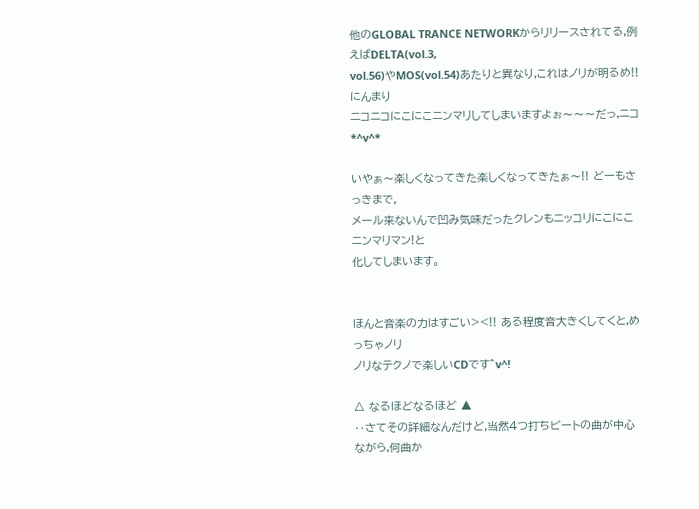他のGLOBAL TRANCE NETWORKからリリースされてる,例えばDELTA(vol.3,
vol.56)やMOS(vol.54)あたりと異なり,これはノリが明るめ!! にんまり
ニコニコにこにこニンマリしてしまいますよぉ〜〜〜だっ,ニコ
*^v^*

いやぁ〜楽しくなってきた楽しくなってきたぁ〜!! どーもさっきまで,
メール来ないんで凹み気味だったクレンもニッコリにこにこニンマリマン!と
化してしまいます。


ほんと音楽の力はすごい><!! ある程度音大きくしてくと,めっちゃノリ
ノリなテクノで楽しいCDです^v^!

△ なるほどなるほど ▲
‥さてその詳細なんだけど,当然4つ打ちビートの曲が中心ながら,何曲か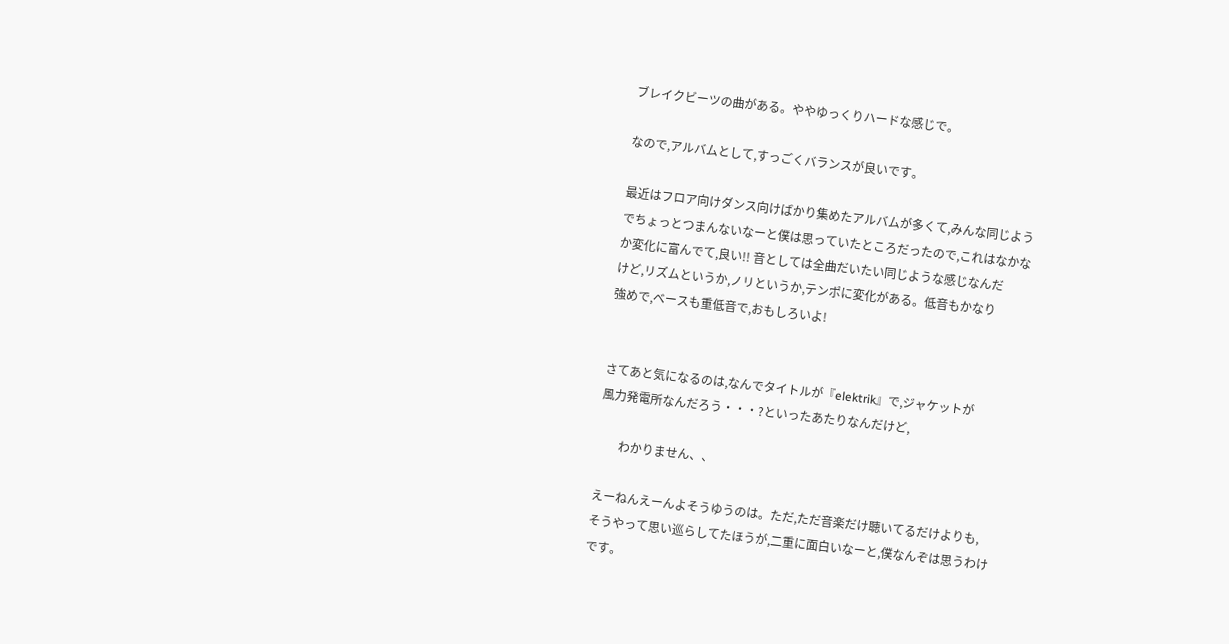ブレイクビーツの曲がある。ややゆっくりハードな感じで。

なので,アルバムとして,すっごくバランスが良いです。

最近はフロア向けダンス向けばかり集めたアルバムが多くて,みんな同じよう
でちょっとつまんないなーと僕は思っていたところだったので,これはなかな
か変化に富んでて,良い!! 音としては全曲だいたい同じような感じなんだ
けど,リズムというか,ノリというか,テンポに変化がある。低音もかなり
強めで,ベースも重低音で,おもしろいよ!


さてあと気になるのは,なんでタイトルが『elektrik』で,ジャケットが
風力発電所なんだろう・・・?といったあたりなんだけど,

       わかりません、、

えーねんえーんよそうゆうのは。ただ,ただ音楽だけ聴いてるだけよりも,
そうやって思い巡らしてたほうが,二重に面白いなーと,僕なんぞは思うわけ
です。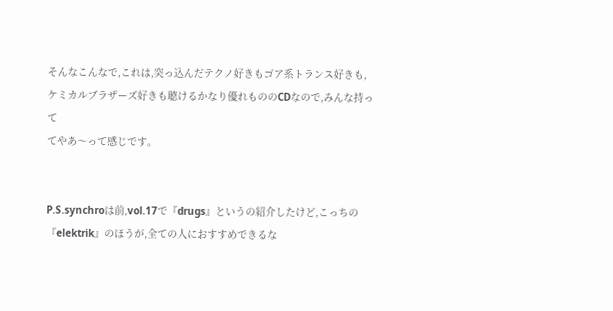そんなこんなで,これは,突っ込んだテクノ好きもゴア系トランス好きも,
ケミカルブラザーズ好きも聴けるかなり優れもののCDなので,みんな持って
てやあ〜って感じです。


P.S.synchroは前,vol.17で『drugs』というの紹介したけど,こっちの
『elektrik』のほうが,全ての人におすすめできるな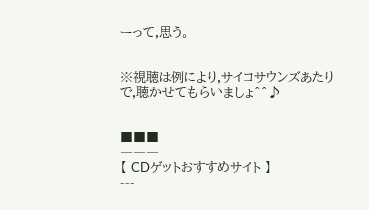ーって,思う。


※視聴は例により,サイコサウンズあたりで,聴かせてもらいましょ^^♪


■■■
―――
【 CDゲットおすすめサイト 】
---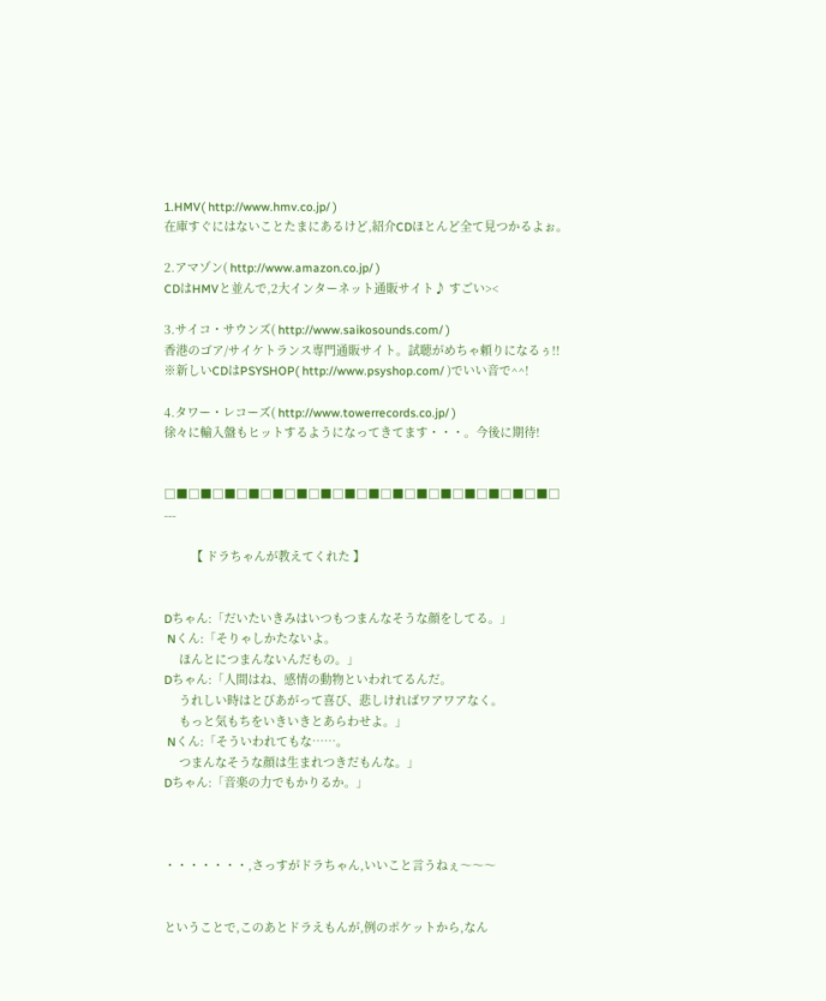1.HMV( http://www.hmv.co.jp/ )
在庫すぐにはないことたまにあるけど,紹介CDほとんど全て見つかるよぉ。

2.アマゾン( http://www.amazon.co.jp/ )
CDはHMVと並んで,2大インターネット通販サイト♪ すごい><

3.サイコ・サウンズ( http://www.saikosounds.com/ )
香港のゴア/サイケトランス専門通販サイト。試聴がめちゃ頼りになるぅ!!
※新しいCDはPSYSHOP( http://www.psyshop.com/ )でいい音で^^!

4.タワー・レコーズ( http://www.towerrecords.co.jp/ )
徐々に輸入盤もヒットするようになってきてます・・・。今後に期待!


□■□■□■□■□■□■□■□■□■□■□■□■□■□■□■□■□
---

         【 ドラちゃんが教えてくれた 】


Dちゃん:「だいたいきみはいつもつまんなそうな顔をしてる。」
 Nくん:「そりゃしかたないよ。
     ほんとにつまんないんだもの。」
Dちゃん:「人間はね、感情の動物といわれてるんだ。
     うれしい時はとびあがって喜び、悲しければワアワアなく。
     もっと気もちをいきいきとあらわせよ。」
 Nくん:「そういわれてもな……。
     つまんなそうな顔は生まれつきだもんな。」
Dちゃん:「音楽の力でもかりるか。」



・・・・・・・,さっすがドラちゃん,いいこと言うねぇ〜〜〜


ということで,このあとドラえもんが,例のポケットから,なん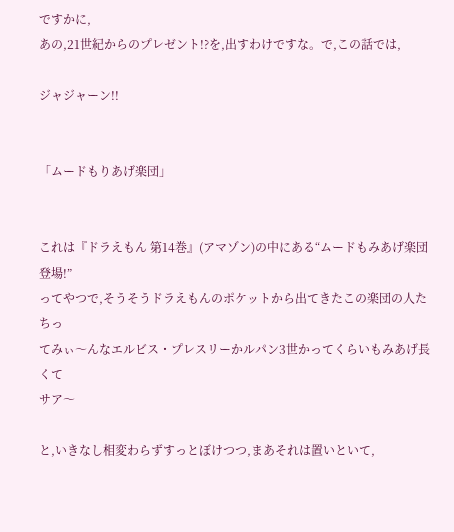ですかに,
あの,21世紀からのプレゼント!?を,出すわけですな。で,この話では,

ジャジャーン!!


「ムードもりあげ楽団」


これは『ドラえもん 第14巻』(アマゾン)の中にある“ムードもみあげ楽団登場!”
ってやつで,そうそうドラえもんのポケットから出てきたこの楽団の人たちっ
てみぃ〜んなエルビス・プレスリーかルパン3世かってくらいもみあげ長くて
サア〜

と,いきなし相変わらずすっとぼけつつ,まあそれは置いといて,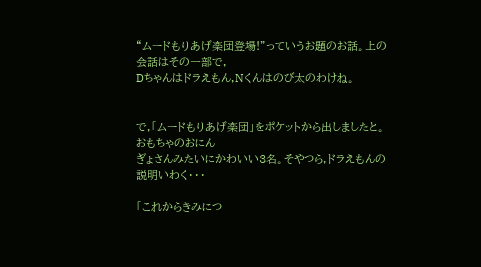“ムードもりあげ楽団登場!”っていうお題のお話。上の会話はその一部で,
Dちゃんはドラえもん,Nくんはのび太のわけね。


で,「ムードもりあげ楽団」をポケットから出しましたと。おもちゃのおにん
ぎょさんみたいにかわいい3名。そやつら,ドラえもんの説明いわく・・・

「これからきみにつ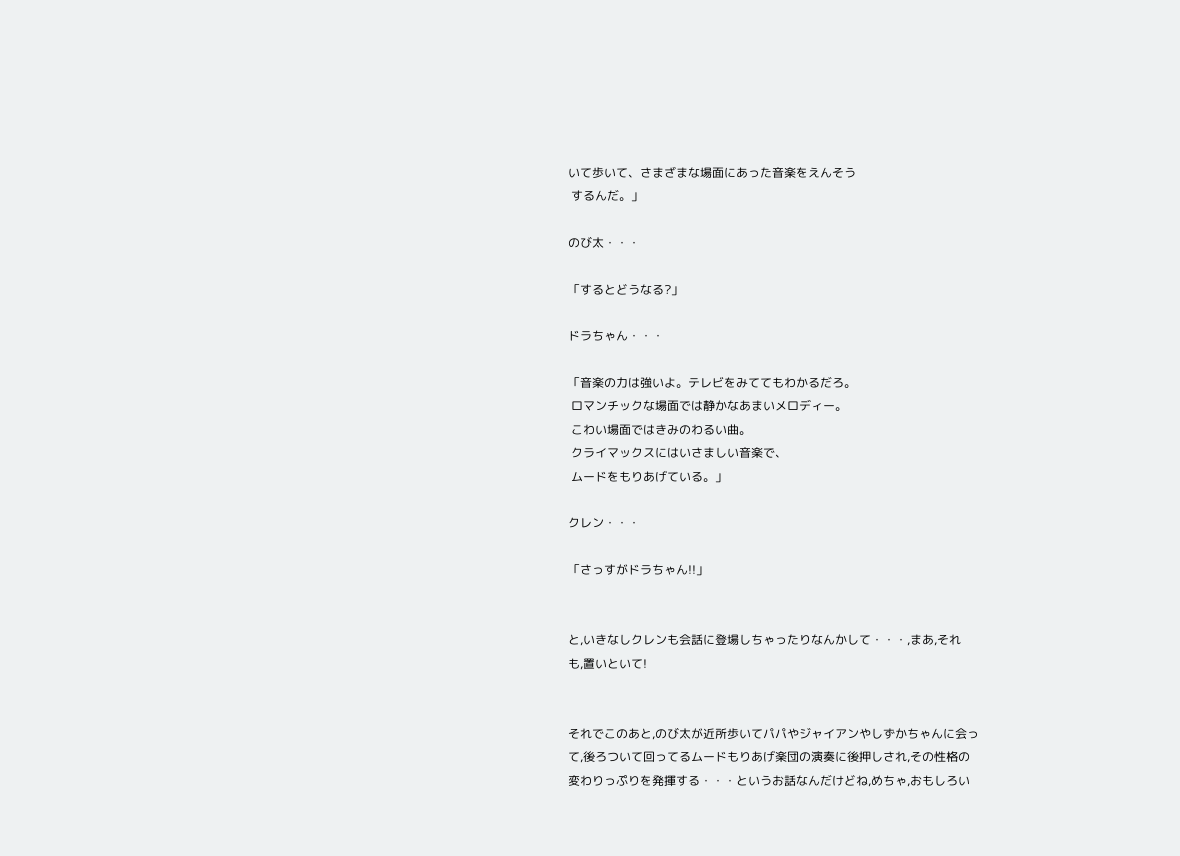いて歩いて、さまざまな場面にあった音楽をえんそう
 するんだ。」

のび太・・・

「するとどうなる?」

ドラちゃん・・・

「音楽の力は強いよ。テレビをみててもわかるだろ。
 ロマンチックな場面では静かなあまいメロディー。
 こわい場面ではきみのわるい曲。
 クライマックスにはいさましい音楽で、
 ムードをもりあげている。」

クレン・・・

「さっすがドラちゃん!!」


と,いきなしクレンも会話に登場しちゃったりなんかして・・・,まあ,それ
も,置いといて!


それでこのあと,のび太が近所歩いてパパやジャイアンやしずかちゃんに会っ
て,後ろついて回ってるムードもりあげ楽団の演奏に後押しされ,その性格の
変わりっぷりを発揮する・・・というお話なんだけどね,めちゃ,おもしろい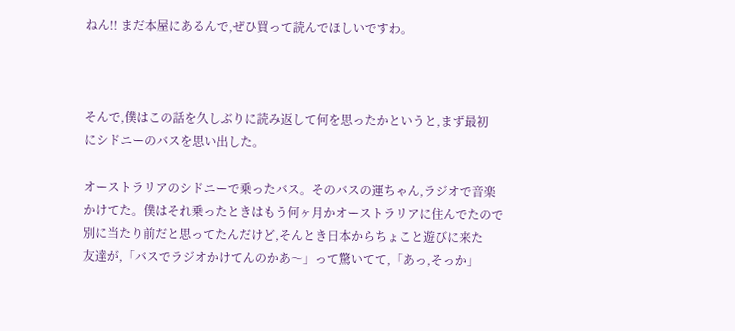ねん!! まだ本屋にあるんで,ぜひ買って読んでほしいですわ。



そんで,僕はこの話を久しぶりに読み返して何を思ったかというと,まず最初
にシドニーのバスを思い出した。

オーストラリアのシドニーで乗ったバス。そのバスの運ちゃん,ラジオで音楽
かけてた。僕はそれ乗ったときはもう何ヶ月かオーストラリアに住んでたので
別に当たり前だと思ってたんだけど,そんとき日本からちょこと遊びに来た
友達が,「バスでラジオかけてんのかあ〜」って驚いてて,「あっ,そっか」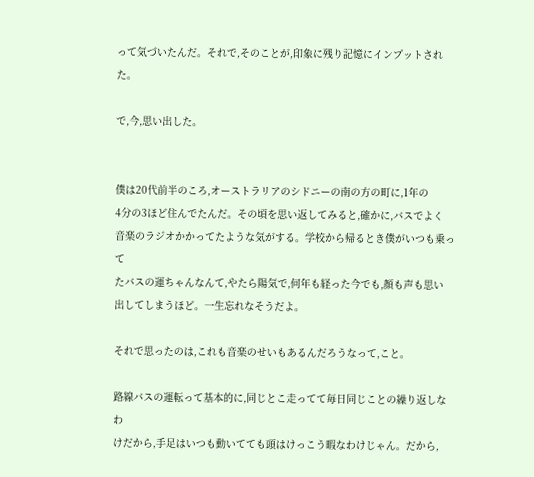って気づいたんだ。それで,そのことが,印象に残り記憶にインプットされた。

で,今,思い出した。


僕は20代前半のころ,オーストラリアのシドニーの南の方の町に,1年の
4分の3ほど住んでたんだ。その頃を思い返してみると,確かに,バスでよく
音楽のラジオかかってたような気がする。学校から帰るとき僕がいつも乗って
たバスの運ちゃんなんて,やたら陽気で,何年も経った今でも,顔も声も思い
出してしまうほど。一生忘れなそうだよ。

それで思ったのは,これも音楽のせいもあるんだろうなって,こと。

路線バスの運転って基本的に,同じとこ走ってて毎日同じことの繰り返しなわ
けだから,手足はいつも動いてても頭はけっこう暇なわけじゃん。だから,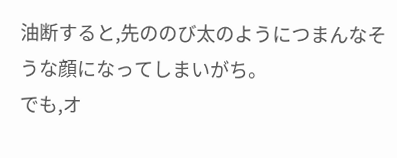油断すると,先ののび太のようにつまんなそうな顔になってしまいがち。
でも,オ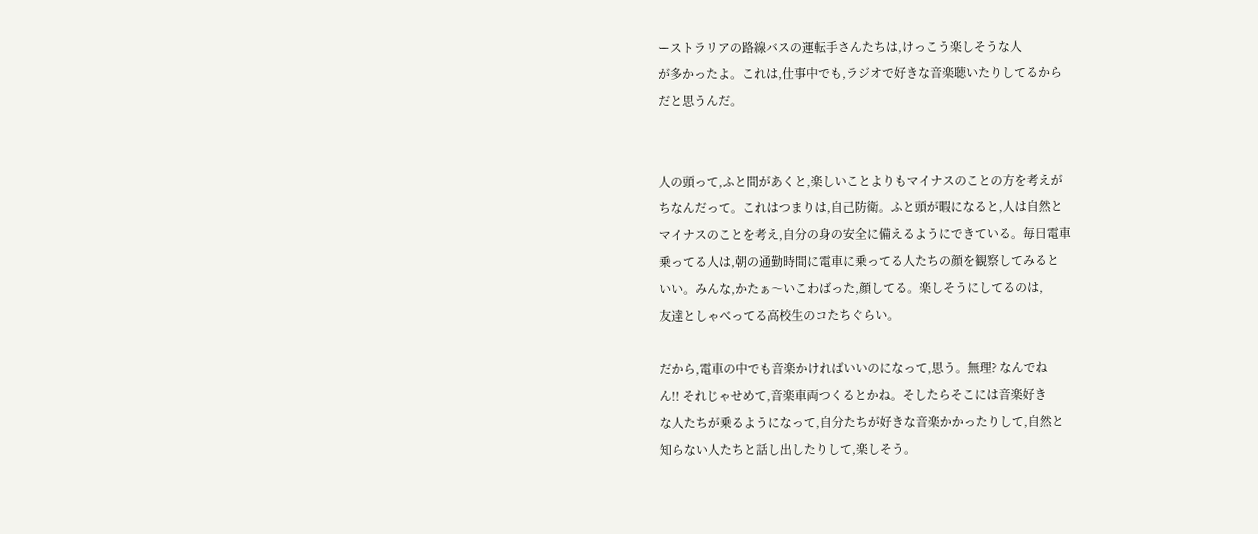ーストラリアの路線バスの運転手さんたちは,けっこう楽しそうな人
が多かったよ。これは,仕事中でも,ラジオで好きな音楽聴いたりしてるから
だと思うんだ。


人の頭って,ふと間があくと,楽しいことよりもマイナスのことの方を考えが
ちなんだって。これはつまりは,自己防衛。ふと頭が暇になると,人は自然と
マイナスのことを考え,自分の身の安全に備えるようにできている。毎日電車
乗ってる人は,朝の通勤時間に電車に乗ってる人たちの顔を観察してみると
いい。みんな,かたぁ〜いこわばった,顔してる。楽しそうにしてるのは,
友達としゃべってる高校生のコたちぐらい。

だから,電車の中でも音楽かければいいのになって,思う。無理? なんでね
ん!! それじゃせめて,音楽車両つくるとかね。そしたらそこには音楽好き
な人たちが乗るようになって,自分たちが好きな音楽かかったりして,自然と
知らない人たちと話し出したりして,楽しそう。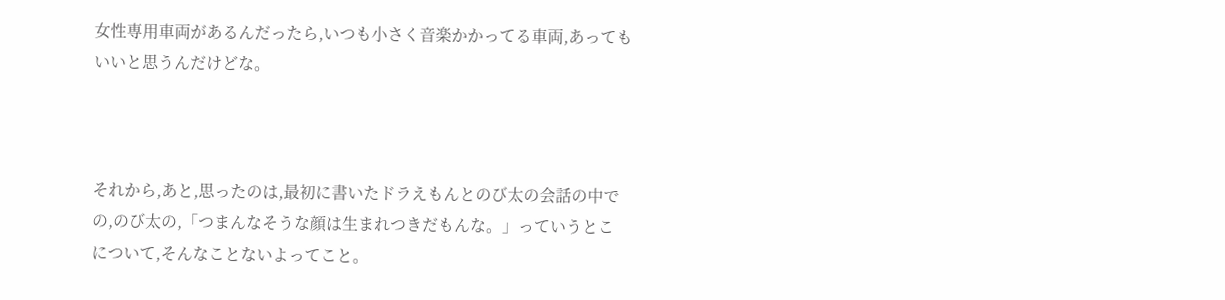女性専用車両があるんだったら,いつも小さく音楽かかってる車両,あっても
いいと思うんだけどな。



それから,あと,思ったのは,最初に書いたドラえもんとのび太の会話の中で
の,のび太の,「つまんなそうな顔は生まれつきだもんな。」っていうとこ
について,そんなことないよってこと。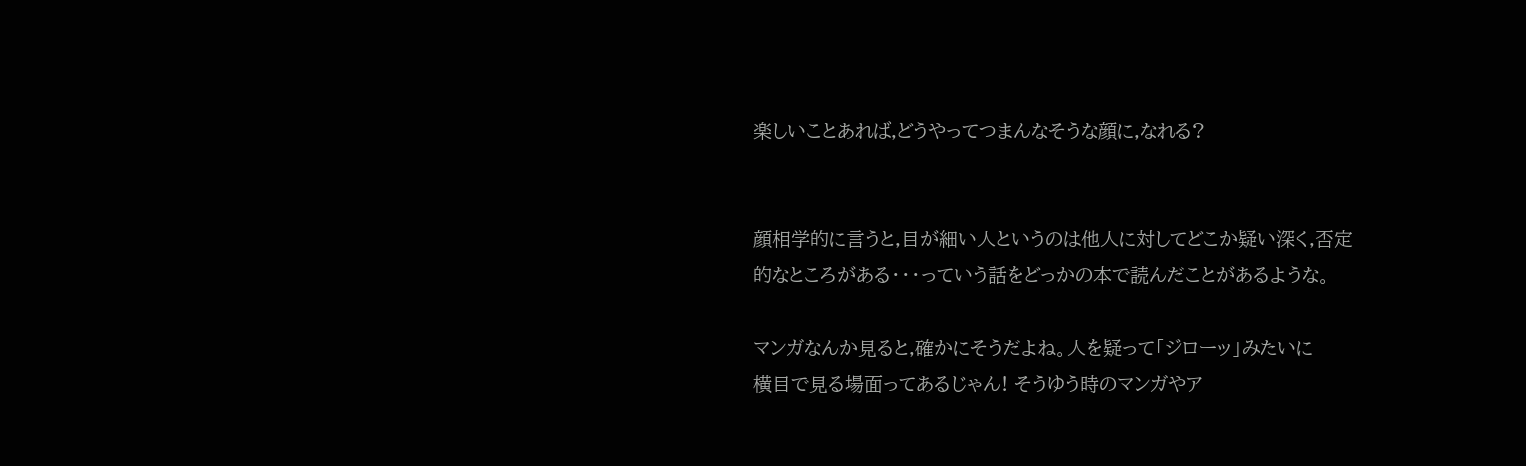楽しいことあれば,どうやってつまんなそうな顔に,なれる?


顔相学的に言うと,目が細い人というのは他人に対してどこか疑い深く,否定
的なところがある・・・っていう話をどっかの本で読んだことがあるような。

マンガなんか見ると,確かにそうだよね。人を疑って「ジローッ」みたいに
横目で見る場面ってあるじゃん! そうゆう時のマンガやア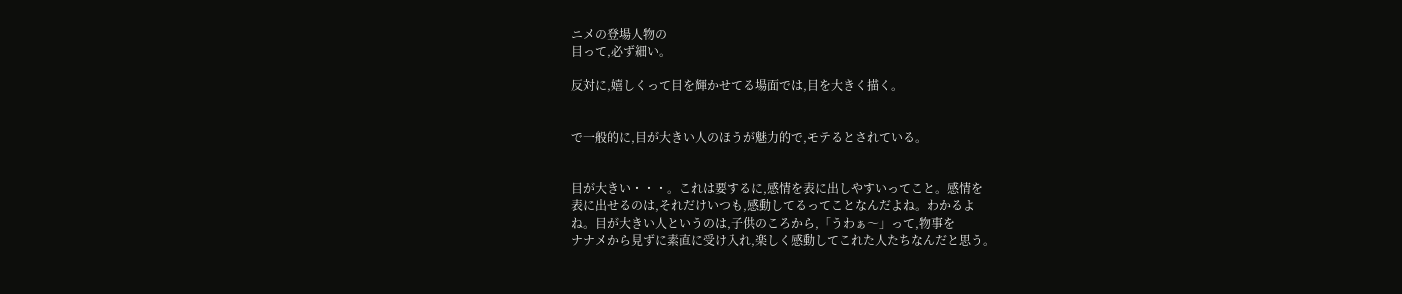ニメの登場人物の
目って,必ず細い。

反対に,嬉しくって目を輝かせてる場面では,目を大きく描く。


で一般的に,目が大きい人のほうが魅力的で,モテるとされている。


目が大きい・・・。これは要するに,感情を表に出しやすいってこと。感情を
表に出せるのは,それだけいつも,感動してるってことなんだよね。わかるよ
ね。目が大きい人というのは,子供のころから,「うわぁ〜」って,物事を
ナナメから見ずに素直に受け入れ,楽しく感動してこれた人たちなんだと思う。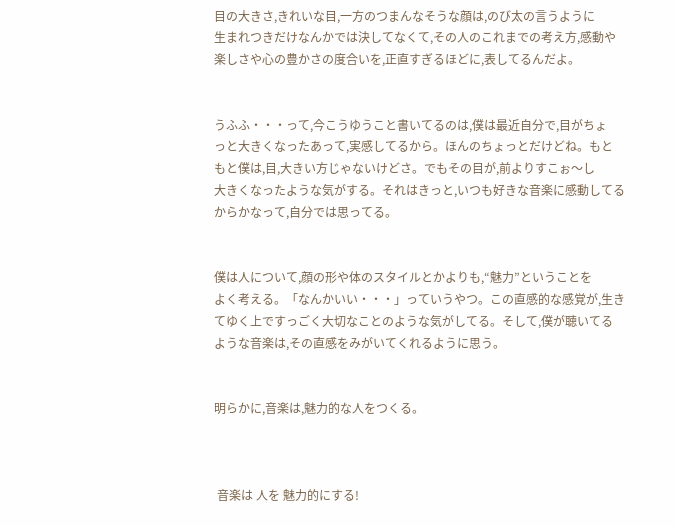目の大きさ,きれいな目,一方のつまんなそうな顔は,のび太の言うように
生まれつきだけなんかでは決してなくて,その人のこれまでの考え方,感動や
楽しさや心の豊かさの度合いを,正直すぎるほどに,表してるんだよ。


うふふ・・・って,今こうゆうこと書いてるのは,僕は最近自分で,目がちょ
っと大きくなったあって,実感してるから。ほんのちょっとだけどね。もと
もと僕は,目,大きい方じゃないけどさ。でもその目が,前よりすこぉ〜し
大きくなったような気がする。それはきっと,いつも好きな音楽に感動してる
からかなって,自分では思ってる。


僕は人について,顔の形や体のスタイルとかよりも,“魅力”ということを
よく考える。「なんかいい・・・」っていうやつ。この直感的な感覚が,生き
てゆく上ですっごく大切なことのような気がしてる。そして,僕が聴いてる
ような音楽は,その直感をみがいてくれるように思う。


明らかに,音楽は,魅力的な人をつくる。



 音楽は 人を 魅力的にする!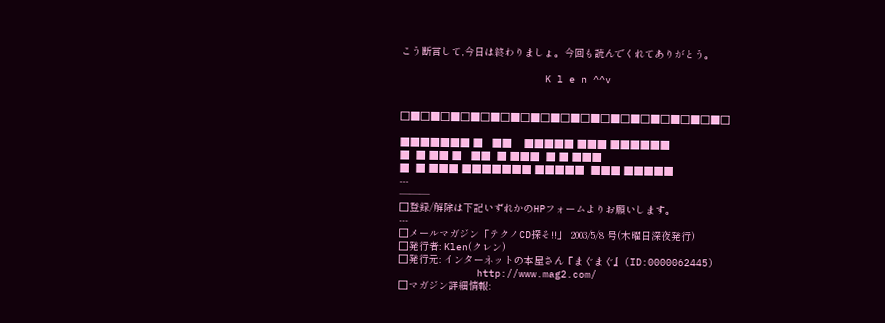こう断言して,今日は終わりましょ。今回も読んでくれてありがとう。

                        K l e n ^^v


□■□■□■□■□■□■□■□■□■□■□■□■□■□■□■□■□

■■■■■■■ ■   ■■    ■■■■■ ■■■ ■■■■■■
■  ■ ■■ ■   ■■  ■ ■■■  ■ ■ ■■■
■  ■ ■■■ ■■■■■■■ ■■■■■  ■■■ ■■■■■
---
―――
□登録/解除は下記いずれかのHPフォームよりお願いします。
---
□メールマガジン「テクノCD探そ!!」 2003/5/8 号(木曜日深夜発行)
□発行者: Klen(クレン)
□発行元: インターネットの本屋さん『まぐまぐ』(ID:0000062445)
             http://www.mag2.com/
□マガジン詳細情報: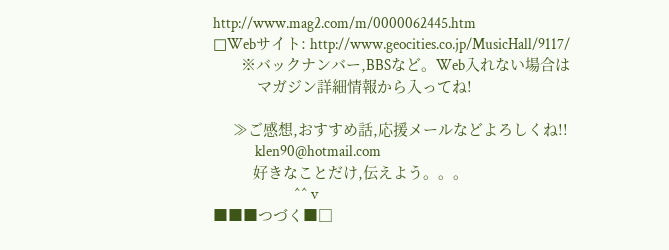http://www.mag2.com/m/0000062445.htm
□Webサイト: http://www.geocities.co.jp/MusicHall/9117/
       ※バックナンバー,BBSなど。Web入れない場合は
           マガジン詳細情報から入ってね!

     ≫ご感想,おすすめ話,応援メールなどよろしくね!!
              klen90@hotmail.com
          好きなことだけ,伝えよう。。。
                           ^^ v
■■■つづく■□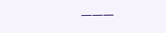―――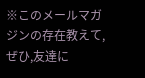※このメールマガジンの存在教えて,ぜひ,友達に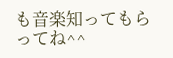も音楽知ってもらってね^^